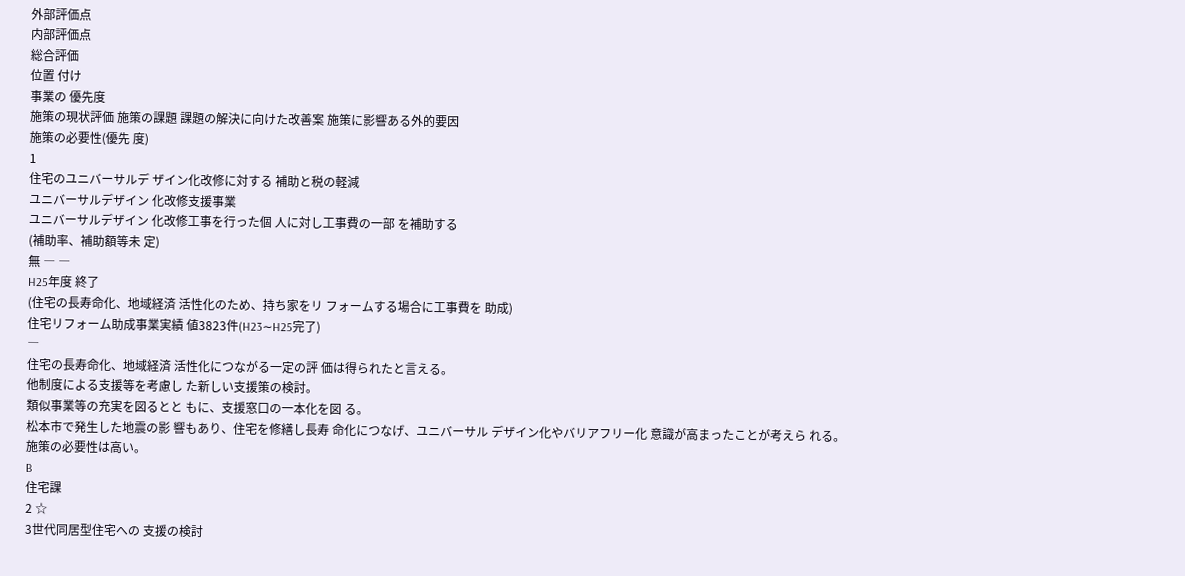外部評価点
内部評価点
総合評価
位置 付け
事業の 優先度
施策の現状評価 施策の課題 課題の解決に向けた改善案 施策に影響ある外的要因
施策の必要性(優先 度)
1
住宅のユニバーサルデ ザイン化改修に対する 補助と税の軽減
ユニバーサルデザイン 化改修支援事業
ユニバーサルデザイン 化改修工事を行った個 人に対し工事費の一部 を補助する
(補助率、補助額等未 定)
無 ― ―
H25年度 終了
(住宅の長寿命化、地域経済 活性化のため、持ち家をリ フォームする場合に工事費を 助成)
住宅リフォーム助成事業実績 値3823件(H23∼H25完了)
―
住宅の長寿命化、地域経済 活性化につながる一定の評 価は得られたと言える。
他制度による支援等を考慮し た新しい支援策の検討。
類似事業等の充実を図るとと もに、支援窓口の一本化を図 る。
松本市で発生した地震の影 響もあり、住宅を修繕し長寿 命化につなげ、ユニバーサル デザイン化やバリアフリー化 意識が高まったことが考えら れる。
施策の必要性は高い。
B
住宅課
2 ☆
3世代同居型住宅への 支援の検討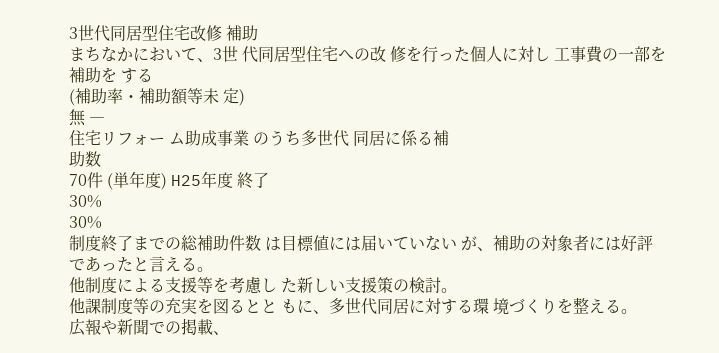3世代同居型住宅改修 補助
まちなかにおいて、3世 代同居型住宅への改 修を行った個人に対し 工事費の一部を補助を する
(補助率・補助額等未 定)
無 ―
住宅リフォー ム助成事業 のうち多世代 同居に係る補
助数
70件 (単年度) H25年度 終了
30%
30%
制度終了までの総補助件数 は目標値には届いていない が、補助の対象者には好評 であったと言える。
他制度による支援等を考慮し た新しい支援策の検討。
他課制度等の充実を図るとと もに、多世代同居に対する環 境づくりを整える。
広報や新聞での掲載、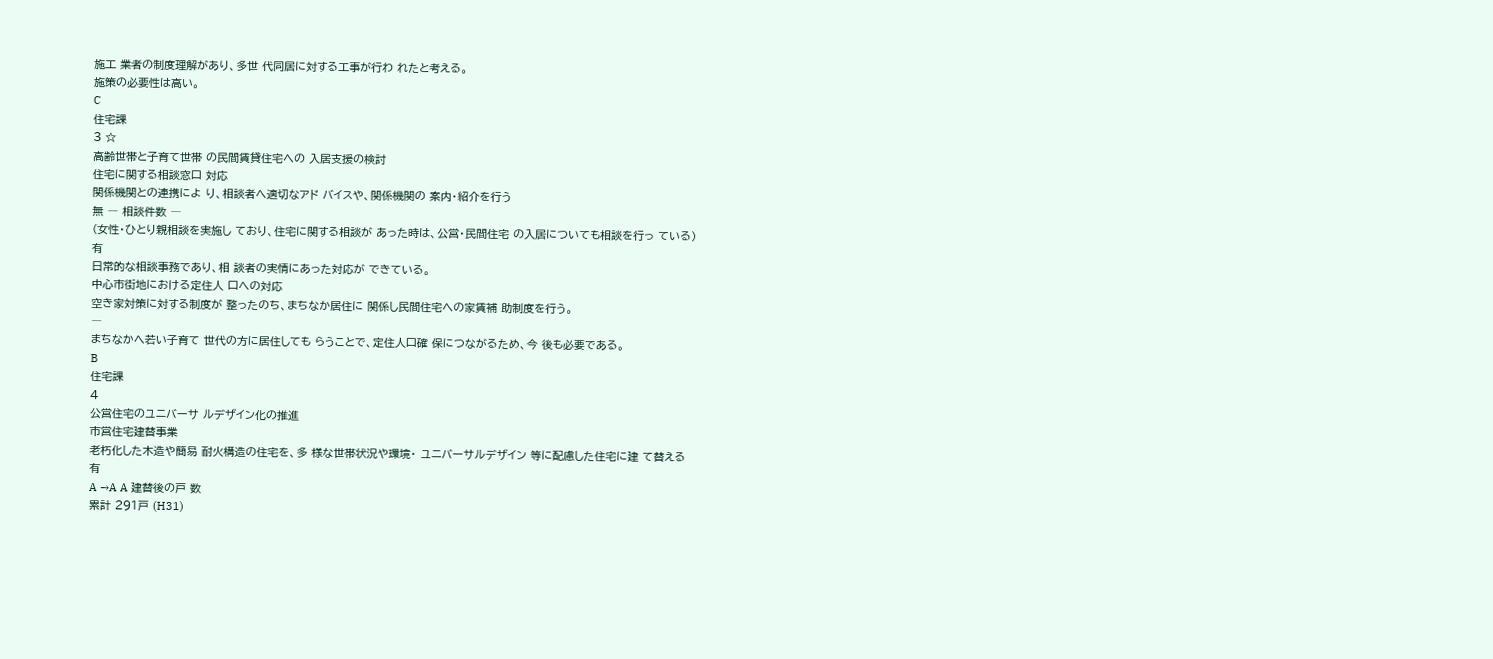施工 業者の制度理解があり、多世 代同居に対する工事が行わ れたと考える。
施策の必要性は高い。
C
住宅課
3 ☆
高齢世帯と子育て世帯 の民間賃貸住宅への 入居支援の検討
住宅に関する相談窓口 対応
関係機関との連携によ り、相談者へ適切なアド バイスや、関係機関の 案内・紹介を行う
無 ― 相談件数 ―
(女性・ひとり親相談を実施し ており、住宅に関する相談が あった時は、公営・民間住宅 の入居についても相談を行っ ている)
有
日常的な相談事務であり、相 談者の実情にあった対応が できている。
中心市街地における定住人 口への対応
空き家対策に対する制度が 整ったのち、まちなか居住に 関係し民間住宅への家賃補 助制度を行う。
―
まちなかへ若い子育て 世代の方に居住しても らうことで、定住人口確 保につながるため、今 後も必要である。
B
住宅課
4
公営住宅のユニバーサ ルデザイン化の推進
市営住宅建替事業
老朽化した木造や簡易 耐火構造の住宅を、多 様な世帯状況や環境・ ユニバーサルデザイン 等に配慮した住宅に建 て替える
有
A →A A 建替後の戸 数
累計 291戸 (H31)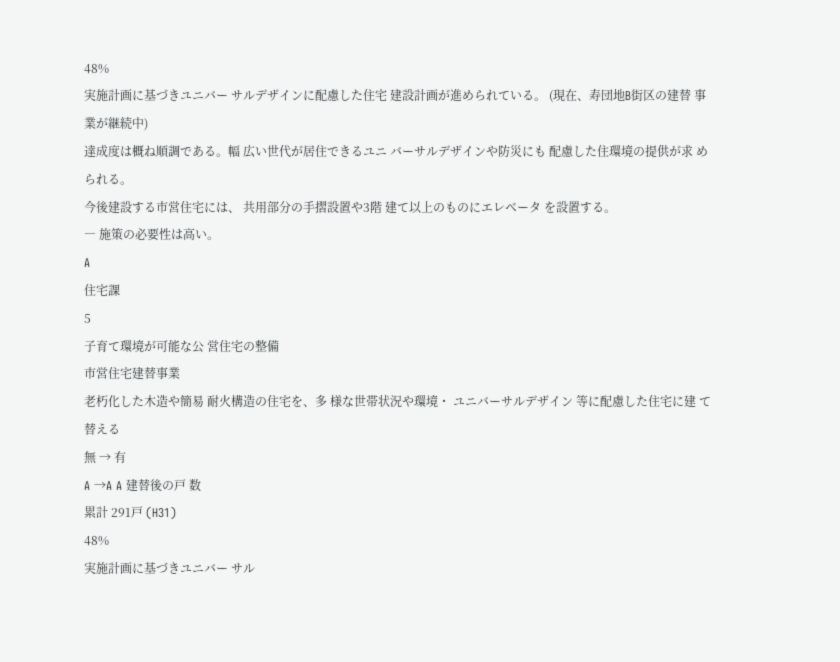48%
実施計画に基づきユニバー サルデザインに配慮した住宅 建設計画が進められている。 (現在、寿団地B街区の建替 事業が継続中)
達成度は概ね順調である。幅 広い世代が居住できるユニ バーサルデザインや防災にも 配慮した住環境の提供が求 められる。
今後建設する市営住宅には、 共用部分の手摺設置や3階 建て以上のものにエレベータ を設置する。
― 施策の必要性は高い。
A
住宅課
5
子育て環境が可能な公 営住宅の整備
市営住宅建替事業
老朽化した木造や簡易 耐火構造の住宅を、多 様な世帯状況や環境・ ユニバーサルデザイン 等に配慮した住宅に建 て替える
無 → 有
A →A A 建替後の戸 数
累計 291戸 (H31)
48%
実施計画に基づきユニバー サル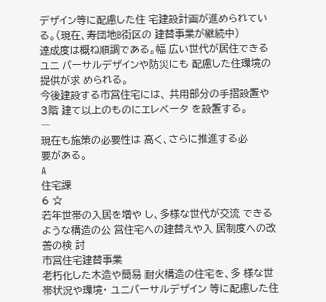デザイン等に配慮した住 宅建設計画が進められてい る。(現在、寿団地B街区の 建替事業が継続中)
達成度は概ね順調である。幅 広い世代が居住できるユニ バーサルデザインや防災にも 配慮した住環境の提供が求 められる。
今後建設する市営住宅には、 共用部分の手摺設置や3階 建て以上のものにエレベータ を設置する。
―
現在も施策の必要性は 高く、さらに推進する必
要がある。
A
住宅課
6 ☆
若年世帯の入居を増や し、多様な世代が交流 できるような構造の公 営住宅への建替えや入 居制度への改善の検 討
市営住宅建替事業
老朽化した木造や簡易 耐火構造の住宅を、多 様な世帯状況や環境・ ユニバーサルデザイン 等に配慮した住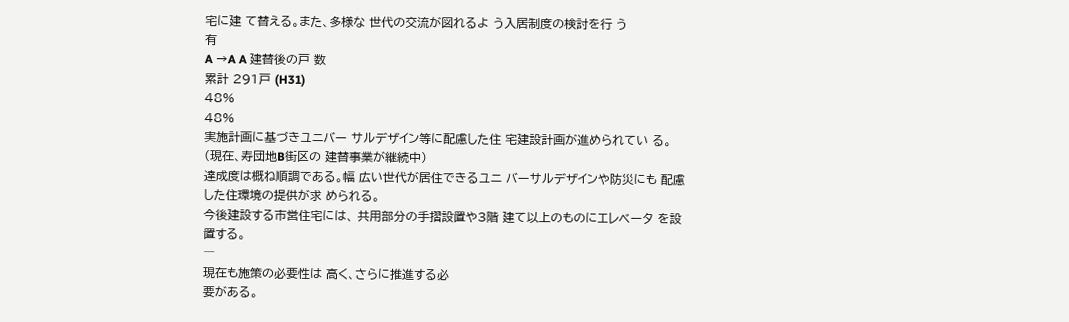宅に建 て替える。また、多様な 世代の交流が図れるよ う入居制度の検討を行 う
有
A →A A 建替後の戸 数
累計 291戸 (H31)
48%
48%
実施計画に基づきユニバー サルデザイン等に配慮した住 宅建設計画が進められてい る。(現在、寿団地B街区の 建替事業が継続中)
達成度は概ね順調である。幅 広い世代が居住できるユニ バーサルデザインや防災にも 配慮した住環境の提供が求 められる。
今後建設する市営住宅には、 共用部分の手摺設置や3階 建て以上のものにエレベータ を設置する。
―
現在も施策の必要性は 高く、さらに推進する必
要がある。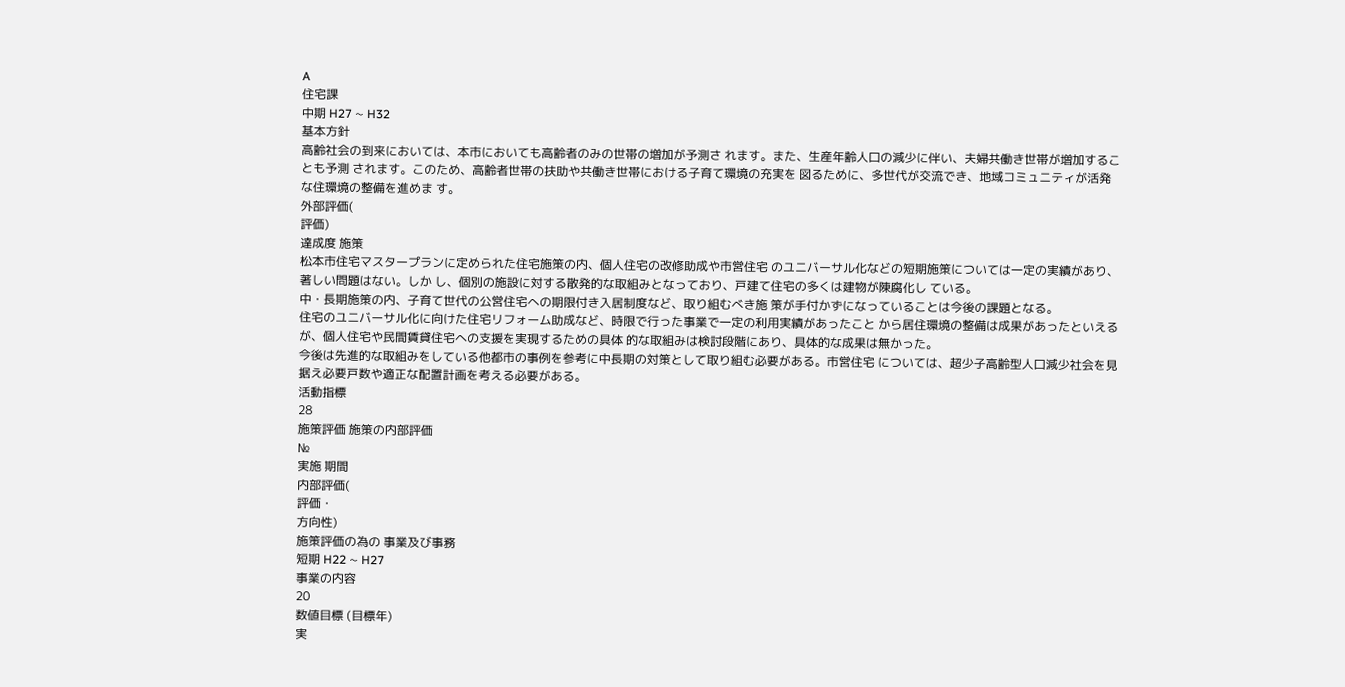A
住宅課
中期 H27 ∼ H32
基本方針
高齢社会の到来においては、本市においても高齢者のみの世帯の増加が予測さ れます。また、生産年齢人口の減少に伴い、夫婦共働き世帯が増加することも予測 されます。このため、高齢者世帯の扶助や共働き世帯における子育て環境の充実を 図るために、多世代が交流でき、地域コミュニティが活発な住環境の整備を進めま す。
外部評価(
評価)
達成度 施策
松本市住宅マスタープランに定められた住宅施策の内、個人住宅の改修助成や市営住宅 のユニバーサル化などの短期施策については一定の実績があり、著しい問題はない。しか し、個別の施設に対する散発的な取組みとなっており、戸建て住宅の多くは建物が陳腐化し ている。
中・長期施策の内、子育て世代の公営住宅への期限付き入居制度など、取り組むべき施 策が手付かずになっていることは今後の課題となる。
住宅のユニバーサル化に向けた住宅リフォーム助成など、時限で行った事業で一定の利用実績があったこと から居住環境の整備は成果があったといえるが、個人住宅や民間賃貸住宅への支援を実現するための具体 的な取組みは検討段階にあり、具体的な成果は無かった。
今後は先進的な取組みをしている他都市の事例を参考に中長期の対策として取り組む必要がある。市営住宅 については、超少子高齢型人口減少社会を見据え必要戸数や適正な配置計画を考える必要がある。
活動指標
28
施策評価 施策の内部評価
№
実施 期間
内部評価(
評価・
方向性)
施策評価の為の 事業及び事務
短期 H22 ∼ H27
事業の内容
20
数値目標 (目標年)
実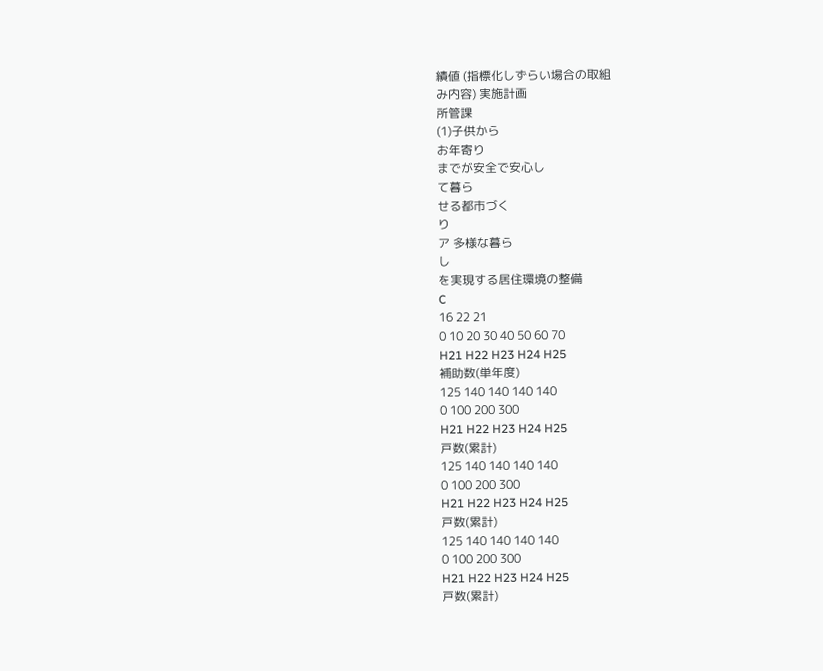績値 (指標化しずらい場合の取組
み内容) 実施計画
所管課
(1)子供から
お年寄り
までが安全で安心し
て暮ら
せる都市づく
り
ア 多様な暮ら
し
を実現する居住環境の整備
C
16 22 21
0 10 20 30 40 50 60 70
H21 H22 H23 H24 H25
補助数(単年度)
125 140 140 140 140
0 100 200 300
H21 H22 H23 H24 H25
戸数(累計)
125 140 140 140 140
0 100 200 300
H21 H22 H23 H24 H25
戸数(累計)
125 140 140 140 140
0 100 200 300
H21 H22 H23 H24 H25
戸数(累計)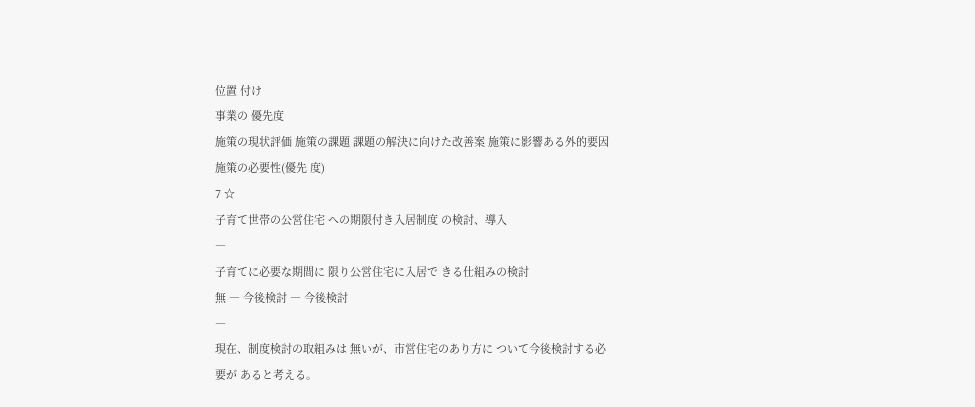位置 付け
事業の 優先度
施策の現状評価 施策の課題 課題の解決に向けた改善案 施策に影響ある外的要因
施策の必要性(優先 度)
7 ☆
子育て世帯の公営住宅 への期限付き入居制度 の検討、導入
―
子育てに必要な期間に 限り公営住宅に入居で きる仕組みの検討
無 ― 今後検討 ― 今後検討
―
現在、制度検討の取組みは 無いが、市営住宅のあり方に ついて今後検討する必要が あると考える。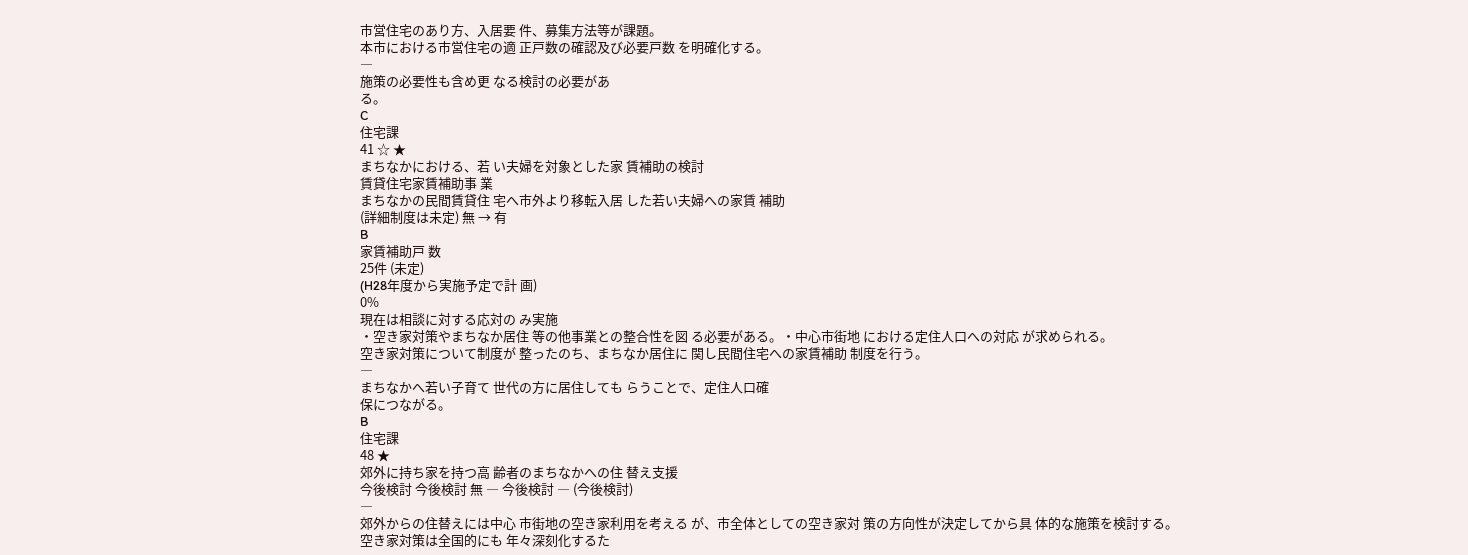市営住宅のあり方、入居要 件、募集方法等が課題。
本市における市営住宅の適 正戸数の確認及び必要戸数 を明確化する。
―
施策の必要性も含め更 なる検討の必要があ
る。
C
住宅課
41 ☆ ★
まちなかにおける、若 い夫婦を対象とした家 賃補助の検討
賃貸住宅家賃補助事 業
まちなかの民間賃貸住 宅へ市外より移転入居 した若い夫婦への家賃 補助
(詳細制度は未定) 無 → 有
B
家賃補助戸 数
25件 (未定)
(H28年度から実施予定で計 画)
0%
現在は相談に対する応対の み実施
・空き家対策やまちなか居住 等の他事業との整合性を図 る必要がある。・中心市街地 における定住人口への対応 が求められる。
空き家対策について制度が 整ったのち、まちなか居住に 関し民間住宅への家賃補助 制度を行う。
―
まちなかへ若い子育て 世代の方に居住しても らうことで、定住人口確
保につながる。
B
住宅課
48 ★
郊外に持ち家を持つ高 齢者のまちなかへの住 替え支援
今後検討 今後検討 無 ― 今後検討 ― (今後検討)
―
郊外からの住替えには中心 市街地の空き家利用を考える が、市全体としての空き家対 策の方向性が決定してから具 体的な施策を検討する。
空き家対策は全国的にも 年々深刻化するた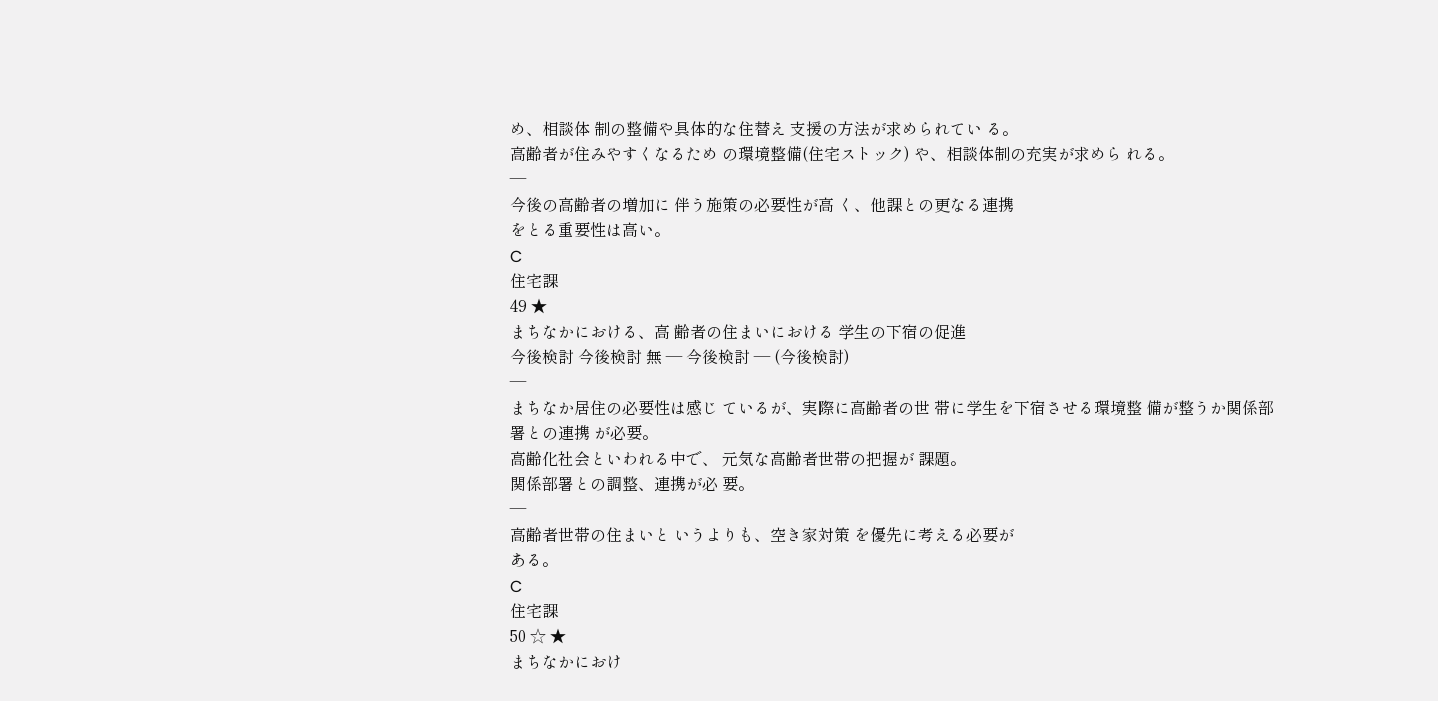め、相談体 制の整備や具体的な住替え 支援の方法が求められてい る。
高齢者が住みやすくなるため の環境整備(住宅ストック) や、相談体制の充実が求めら れる。
―
今後の高齢者の増加に 伴う施策の必要性が高 く、他課との更なる連携
をとる重要性は高い。
C
住宅課
49 ★
まちなかにおける、高 齢者の住まいにおける 学生の下宿の促進
今後検討 今後検討 無 ― 今後検討 ― (今後検討)
―
まちなか居住の必要性は感じ ているが、実際に高齢者の世 帯に学生を下宿させる環境整 備が整うか関係部署との連携 が必要。
高齢化社会といわれる中で、 元気な高齢者世帯の把握が 課題。
関係部署との調整、連携が必 要。
―
高齢者世帯の住まいと いうよりも、空き家対策 を優先に考える必要が
ある。
C
住宅課
50 ☆ ★
まちなかにおけ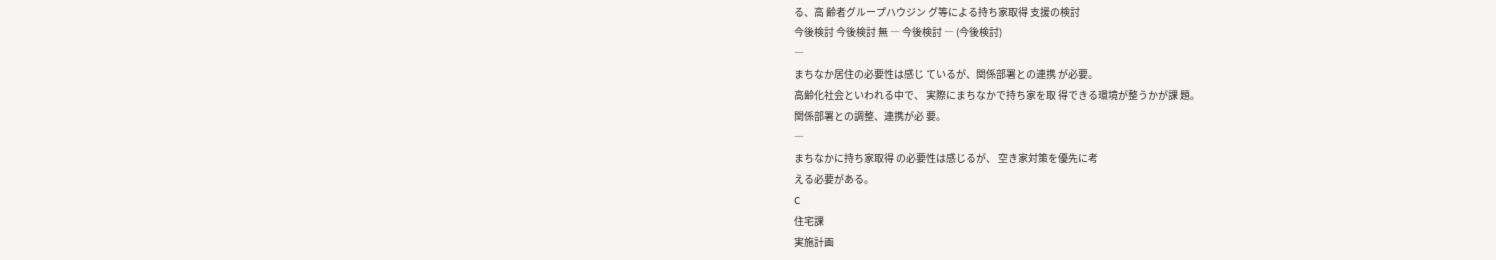る、高 齢者グループハウジン グ等による持ち家取得 支援の検討
今後検討 今後検討 無 ― 今後検討 ― (今後検討)
―
まちなか居住の必要性は感じ ているが、関係部署との連携 が必要。
高齢化社会といわれる中で、 実際にまちなかで持ち家を取 得できる環境が整うかが課 題。
関係部署との調整、連携が必 要。
―
まちなかに持ち家取得 の必要性は感じるが、 空き家対策を優先に考
える必要がある。
C
住宅課
実施計画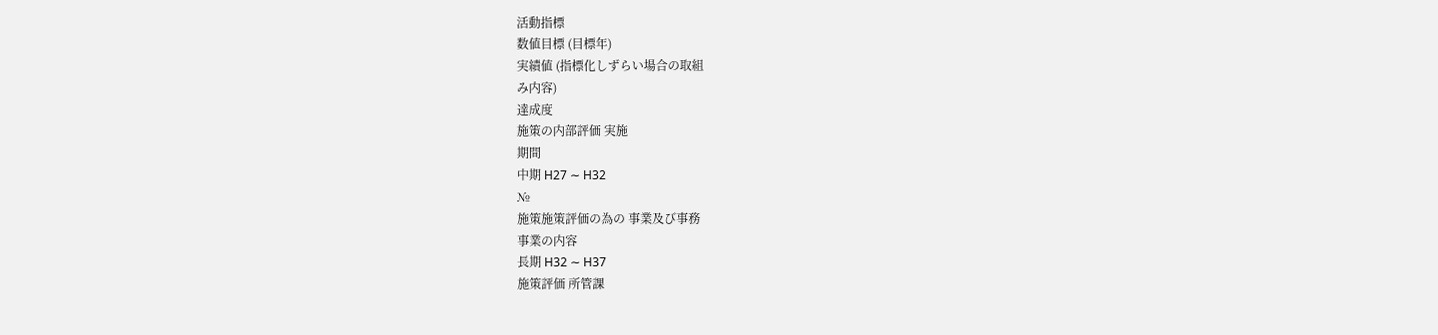活動指標
数値目標 (目標年)
実績値 (指標化しずらい場合の取組
み内容)
達成度
施策の内部評価 実施
期間
中期 H27 ∼ H32
№
施策施策評価の為の 事業及び事務
事業の内容
長期 H32 ∼ H37
施策評価 所管課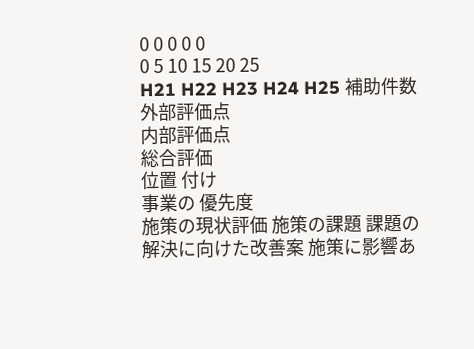0 0 0 0 0
0 5 10 15 20 25
H21 H22 H23 H24 H25 補助件数
外部評価点
内部評価点
総合評価
位置 付け
事業の 優先度
施策の現状評価 施策の課題 課題の解決に向けた改善案 施策に影響あ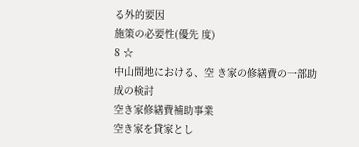る外的要因
施策の必要性(優先 度)
8 ☆
中山間地における、空 き家の修繕費の一部助 成の検討
空き家修繕費補助事業
空き家を貸家とし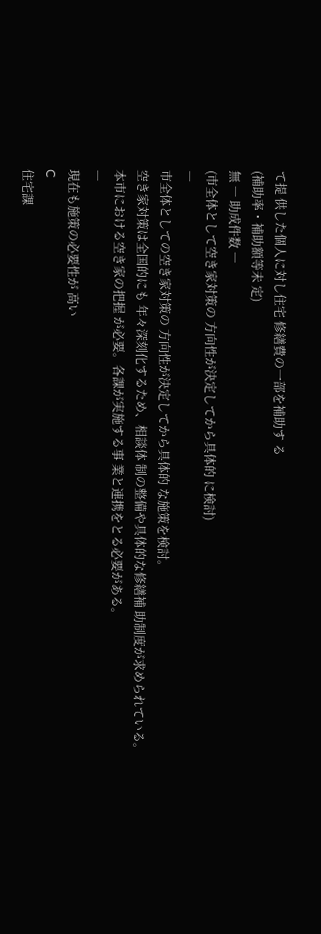て提 供した個人に対し住宅 修繕費の一部を補助す る
(補助率・補助額等未 定)
無 ― 助成件数 ―
(市全体として空き家対策の 方向性が決定してから具体的 に検討)
―
市全体としての空き家対策の 方向性が決定してから具体的 な施策を検討。
空き家対策は全国的にも 年々深刻化するため、相談体 制の整備や具体的な修繕補 助制度が求められている。
本市における空き家の把握 が必要。各課が実施する事 業と連携をとる必要がある。
―
現在も施策の必要性が 高い
C
住宅課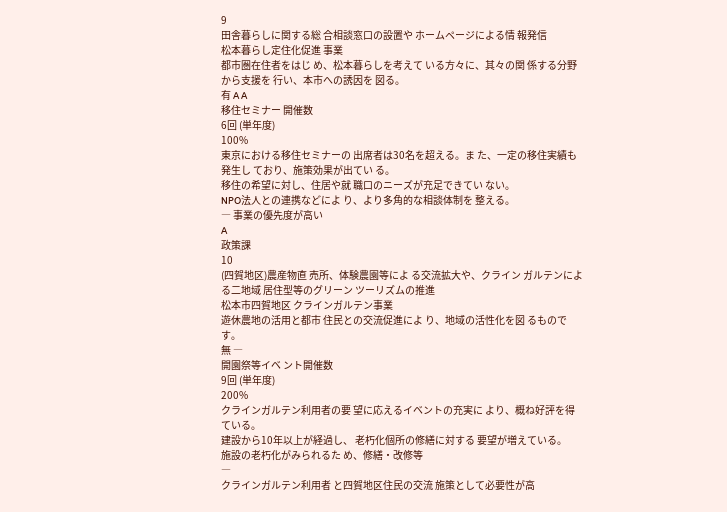9
田舎暮らしに関する総 合相談窓口の設置や ホームページによる情 報発信
松本暮らし定住化促進 事業
都市圏在住者をはじ め、松本暮らしを考えて いる方々に、其々の関 係する分野から支援を 行い、本市への誘因を 図る。
有 A A
移住セミナー 開催数
6回 (単年度)
100%
東京における移住セミナーの 出席者は30名を超える。ま た、一定の移住実績も発生し ており、施策効果が出てい る。
移住の希望に対し、住居や就 職口のニーズが充足できてい ない。
NPO法人との連携などによ り、より多角的な相談体制を 整える。
― 事業の優先度が高い
A
政策課
10
(四賀地区)農産物直 売所、体験農園等によ る交流拡大や、クライン ガルテンによる二地域 居住型等のグリーン ツーリズムの推進
松本市四賀地区 クラインガルテン事業
遊休農地の活用と都市 住民との交流促進によ り、地域の活性化を図 るものです。
無 ―
開園祭等イベ ント開催数
9回 (単年度)
200%
クラインガルテン利用者の要 望に応えるイベントの充実に より、概ね好評を得ている。
建設から10年以上が経過し、 老朽化個所の修繕に対する 要望が増えている。
施設の老朽化がみられるた め、修繕・改修等
―
クラインガルテン利用者 と四賀地区住民の交流 施策として必要性が高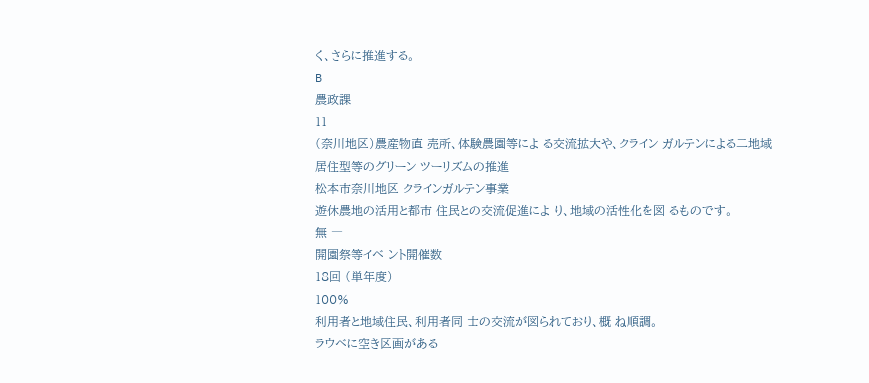く、さらに推進する。
B
農政課
11
(奈川地区)農産物直 売所、体験農園等によ る交流拡大や、クライン ガルテンによる二地域 居住型等のグリーン ツーリズムの推進
松本市奈川地区 クラインガルテン事業
遊休農地の活用と都市 住民との交流促進によ り、地域の活性化を図 るものです。
無 ―
開園祭等イベ ント開催数
18回 (単年度)
100%
利用者と地域住民、利用者同 士の交流が図られており、概 ね順調。
ラウベに空き区画がある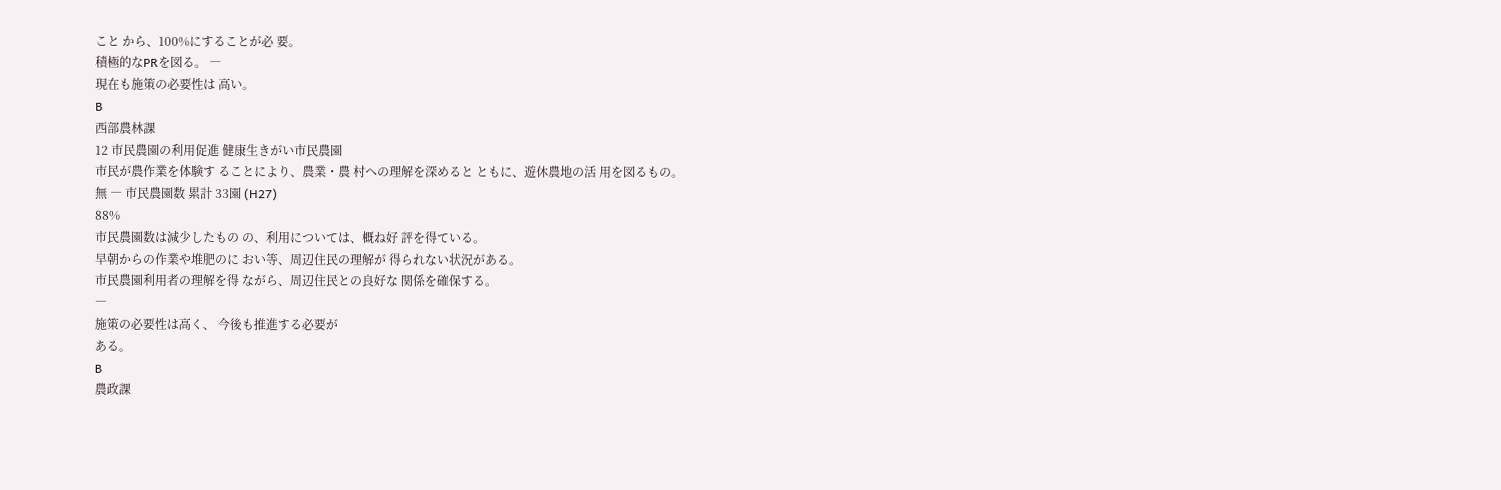こと から、100%にすることが必 要。
積極的なPRを図る。 ―
現在も施策の必要性は 高い。
B
西部農林課
12 市民農園の利用促進 健康生きがい市民農園
市民が農作業を体験す ることにより、農業・農 村への理解を深めると ともに、遊休農地の活 用を図るもの。
無 ― 市民農園数 累計 33園 (H27)
88%
市民農園数は減少したもの の、利用については、概ね好 評を得ている。
早朝からの作業や堆肥のに おい等、周辺住民の理解が 得られない状況がある。
市民農園利用者の理解を得 ながら、周辺住民との良好な 関係を確保する。
―
施策の必要性は高く、 今後も推進する必要が
ある。
B
農政課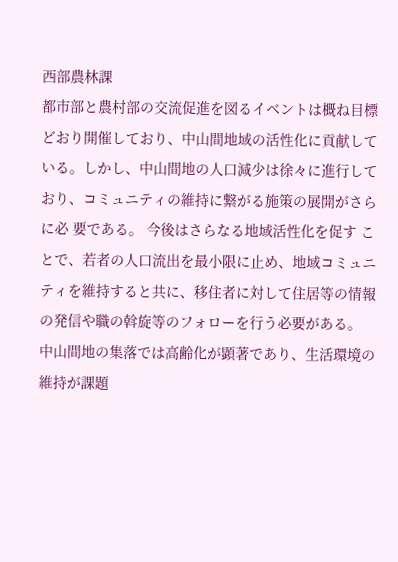西部農林課
都市部と農村部の交流促進を図るイベントは概ね目標どおり開催しており、中山間地域の活性化に貢献して いる。しかし、中山間地の人口減少は徐々に進行しており、コミュニティの維持に繋がる施策の展開がさらに必 要である。 今後はさらなる地域活性化を促す ことで、若者の人口流出を最小限に止め、地域コミュニティを維持すると共に、移住者に対して住居等の情報 の発信や職の斡旋等のフォローを行う必要がある。
中山間地の集落では高齢化が顕著であり、生活環境の維持が課題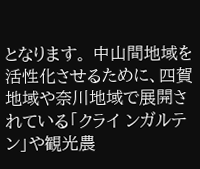となります。 中山間地域を活性化させるために、四賀地域や奈川地域で展開されている「クライ ンガルテン」や観光農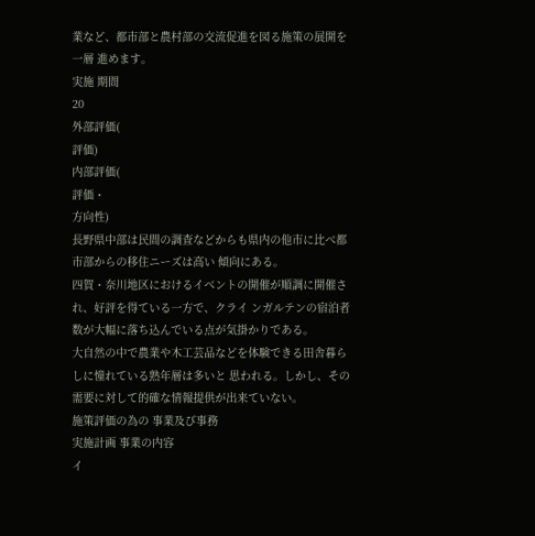業など、都市部と農村部の交流促進を図る施策の展開を一層 進めます。
実施 期間
20
外部評価(
評価)
内部評価(
評価・
方向性)
長野県中部は民間の調査などからも県内の他市に比べ都市部からの移住ニーズは高い 傾向にある。
四賀・奈川地区におけるイベントの開催が順調に開催され、好評を得ている一方で、クライ ンガルテンの宿泊者数が大幅に落ち込んでいる点が気掛かりである。
大自然の中で農業や木工芸品などを体験できる田舎暮らしに憧れている熟年層は多いと 思われる。しかし、その需要に対して的確な情報提供が出来ていない。
施策評価の為の 事業及び事務
実施計画 事業の内容
イ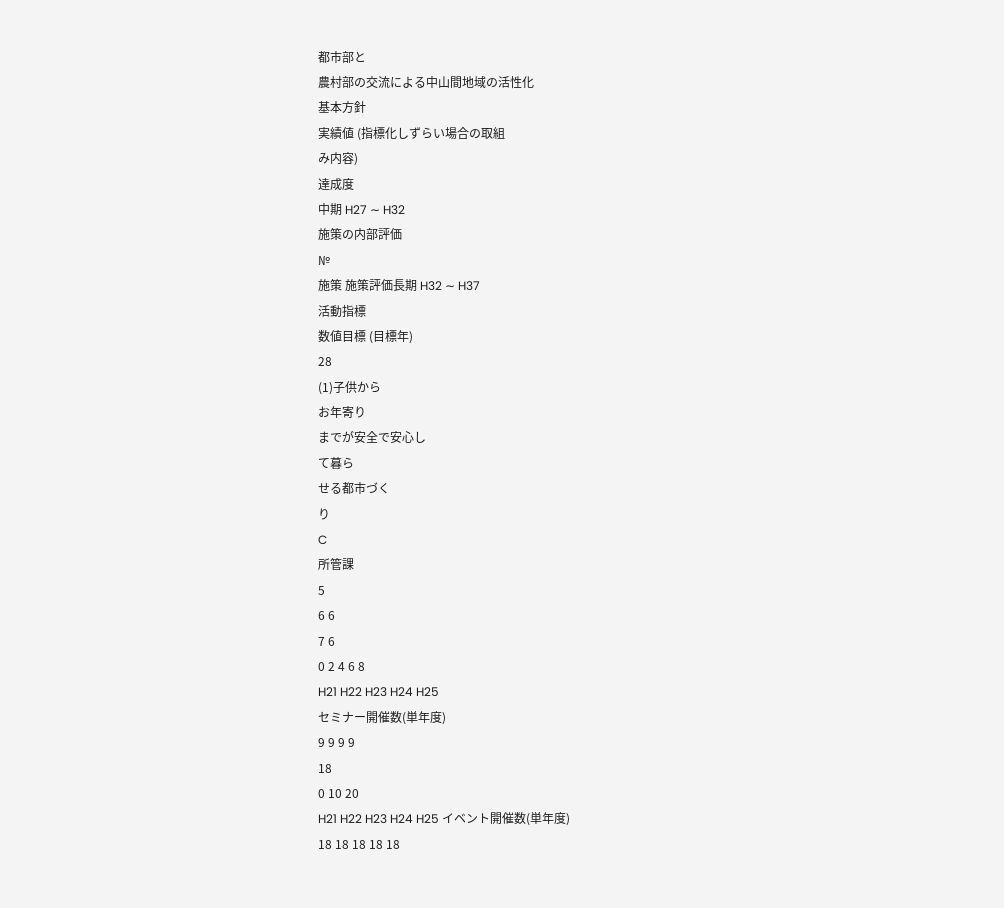都市部と
農村部の交流による中山間地域の活性化
基本方針
実績値 (指標化しずらい場合の取組
み内容)
達成度
中期 H27 ∼ H32
施策の内部評価
№
施策 施策評価長期 H32 ∼ H37
活動指標
数値目標 (目標年)
28
(1)子供から
お年寄り
までが安全で安心し
て暮ら
せる都市づく
り
C
所管課
5
6 6
7 6
0 2 4 6 8
H21 H22 H23 H24 H25
セミナー開催数(単年度)
9 9 9 9
18
0 10 20
H21 H22 H23 H24 H25 イベント開催数(単年度)
18 18 18 18 18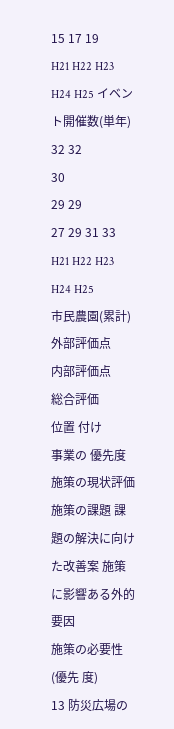15 17 19
H21 H22 H23 H24 H25 イベント開催数(単年)
32 32
30
29 29
27 29 31 33
H21 H22 H23 H24 H25
市民農園(累計)
外部評価点
内部評価点
総合評価
位置 付け
事業の 優先度
施策の現状評価 施策の課題 課題の解決に向けた改善案 施策に影響ある外的要因
施策の必要性(優先 度)
13 防災広場の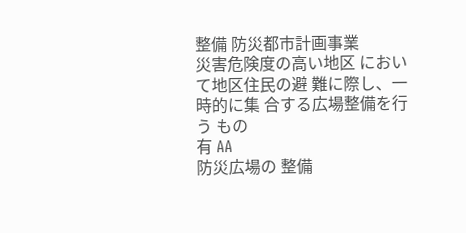整備 防災都市計画事業
災害危険度の高い地区 において地区住民の避 難に際し、一時的に集 合する広場整備を行う もの
有 AA
防災広場の 整備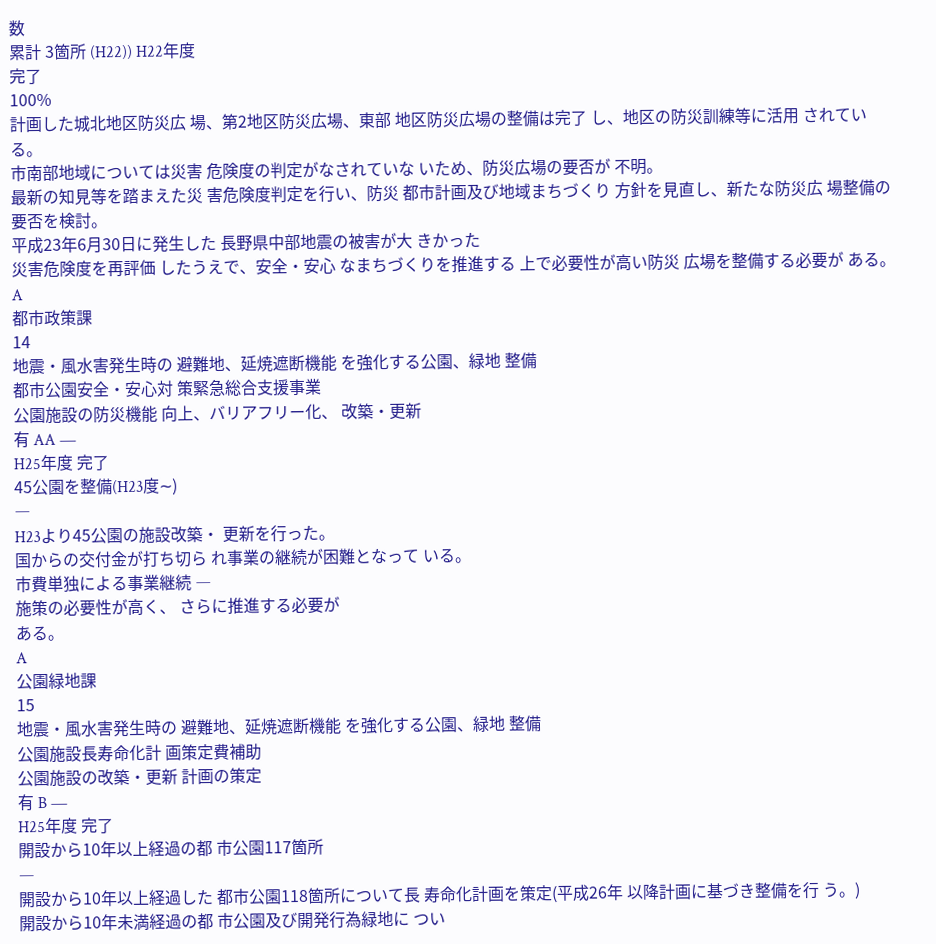数
累計 3箇所 (H22)) H22年度
完了
100%
計画した城北地区防災広 場、第2地区防災広場、東部 地区防災広場の整備は完了 し、地区の防災訓練等に活用 されている。
市南部地域については災害 危険度の判定がなされていな いため、防災広場の要否が 不明。
最新の知見等を踏まえた災 害危険度判定を行い、防災 都市計画及び地域まちづくり 方針を見直し、新たな防災広 場整備の要否を検討。
平成23年6月30日に発生した 長野県中部地震の被害が大 きかった
災害危険度を再評価 したうえで、安全・安心 なまちづくりを推進する 上で必要性が高い防災 広場を整備する必要が ある。
A
都市政策課
14
地震・風水害発生時の 避難地、延焼遮断機能 を強化する公園、緑地 整備
都市公園安全・安心対 策緊急総合支援事業
公園施設の防災機能 向上、バリアフリー化、 改築・更新
有 AA ―
H25年度 完了
45公園を整備(H23度∼)
―
H23より45公園の施設改築・ 更新を行った。
国からの交付金が打ち切ら れ事業の継続が困難となって いる。
市費単独による事業継続 ―
施策の必要性が高く、 さらに推進する必要が
ある。
A
公園緑地課
15
地震・風水害発生時の 避難地、延焼遮断機能 を強化する公園、緑地 整備
公園施設長寿命化計 画策定費補助
公園施設の改築・更新 計画の策定
有 B ―
H25年度 完了
開設から10年以上経過の都 市公園117箇所
―
開設から10年以上経過した 都市公園118箇所について長 寿命化計画を策定(平成26年 以降計画に基づき整備を行 う。)
開設から10年未満経過の都 市公園及び開発行為緑地に つい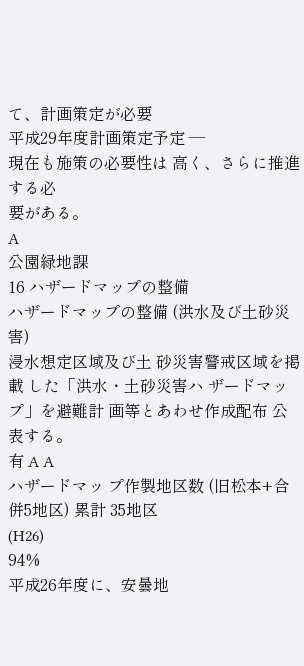て、計画策定が必要
平成29年度計画策定予定 ―
現在も施策の必要性は 高く、さらに推進する必
要がある。
A
公園緑地課
16 ハザードマップの整備
ハザードマップの整備 (洪水及び土砂災害)
浸水想定区域及び土 砂災害警戒区域を掲載 した「洪水・土砂災害ハ ザードマップ」を避難計 画等とあわせ作成配布 公表する。
有 A A
ハザードマッ プ作製地区数 (旧松本+合
併5地区) 累計 35地区
(H26)
94%
平成26年度に、安曇地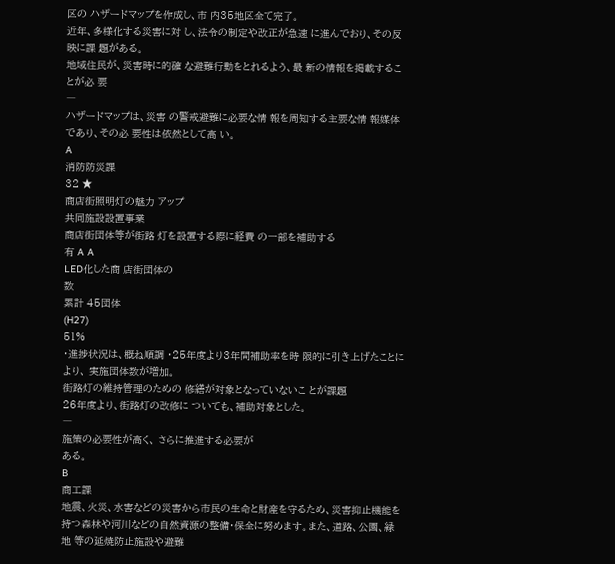区の ハザードマップを作成し、市 内35地区全て完了。
近年、多様化する災害に対 し、法令の制定や改正が急速 に進んでおり、その反映に課 題がある。
地域住民が、災害時に的確 な避難行動をとれるよう、最 新の情報を掲載することが必 要
―
ハザードマップは、災害 の警戒避難に必要な情 報を周知する主要な情 報媒体であり、その必 要性は依然として高 い。
A
消防防災課
32 ★
商店街照明灯の魅力 アップ
共同施設設置事業
商店街団体等が街路 灯を設置する際に経費 の一部を補助する
有 A A
LED化した商 店街団体の
数
累計 45団体
(H27)
51%
・進捗状況は、概ね順調 ・25年度より3年間補助率を時 限的に引き上げたことにより、 実施団体数が増加。
街路灯の維持管理のための 修繕が対象となっていないこ とが課題
26年度より、街路灯の改修に ついても、補助対象とした。
―
施策の必要性が高く、 さらに推進する必要が
ある。
B
商工課
地震、火災、水害などの災害から市民の生命と財産を守るため、災害抑止機能を 持つ森林や河川などの自然資源の整備・保全に努めます。また、道路、公園、緑地 等の延焼防止施設や避難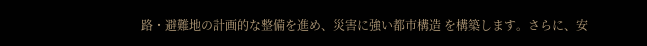路・避難地の計画的な整備を進め、災害に強い都市構造 を構築します。さらに、安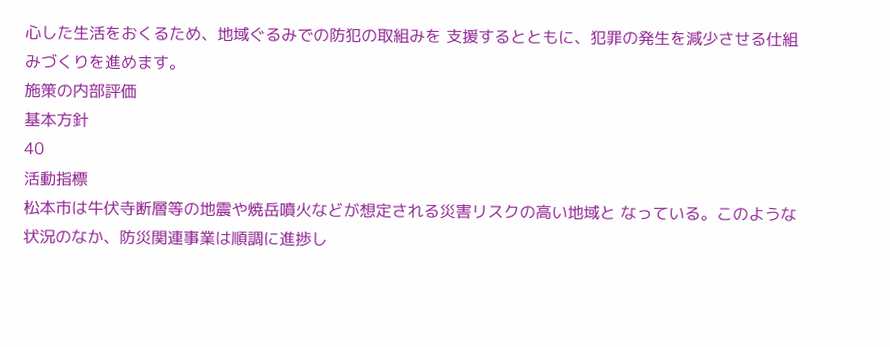心した生活をおくるため、地域ぐるみでの防犯の取組みを 支援するとともに、犯罪の発生を減少させる仕組みづくりを進めます。
施策の内部評価
基本方針
40
活動指標
松本市は牛伏寺断層等の地震や焼岳噴火などが想定される災害リスクの高い地域と なっている。このような状況のなか、防災関連事業は順調に進捗し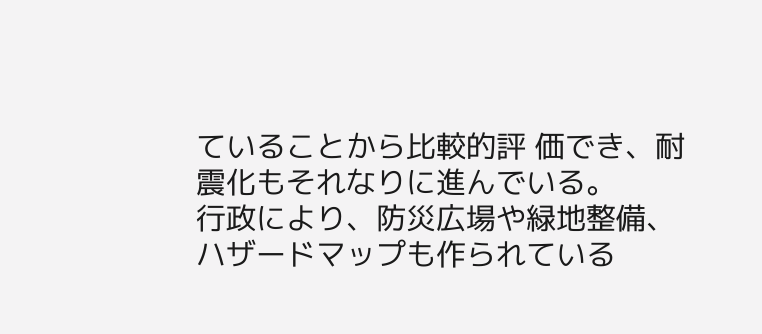ていることから比較的評 価でき、耐震化もそれなりに進んでいる。
行政により、防災広場や緑地整備、ハザードマップも作られている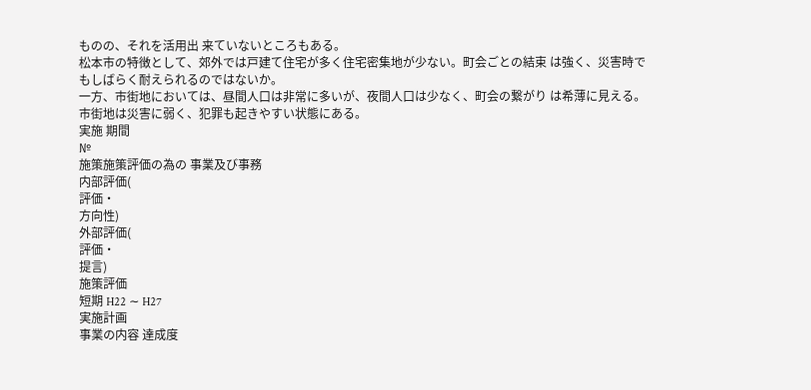ものの、それを活用出 来ていないところもある。
松本市の特徴として、郊外では戸建て住宅が多く住宅密集地が少ない。町会ごとの結束 は強く、災害時でもしばらく耐えられるのではないか。
一方、市街地においては、昼間人口は非常に多いが、夜間人口は少なく、町会の繋がり は希薄に見える。市街地は災害に弱く、犯罪も起きやすい状態にある。
実施 期間
№
施策施策評価の為の 事業及び事務
内部評価(
評価・
方向性)
外部評価(
評価・
提言)
施策評価
短期 H22 ∼ H27
実施計画
事業の内容 達成度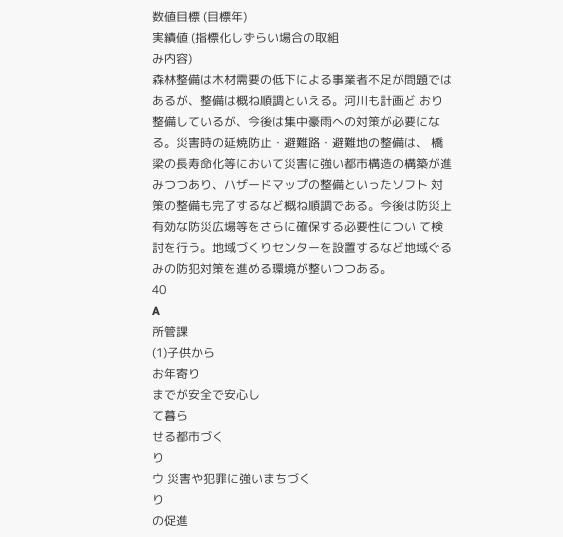数値目標 (目標年)
実績値 (指標化しずらい場合の取組
み内容)
森林整備は木材需要の低下による事業者不足が問題ではあるが、整備は概ね順調といえる。河川も計画ど おり整備しているが、今後は集中豪雨への対策が必要になる。災害時の延焼防止・避難路・避難地の整備は、 橋梁の長寿命化等において災害に強い都市構造の構築が進みつつあり、ハザードマップの整備といったソフト 対策の整備も完了するなど概ね順調である。今後は防災上有効な防災広場等をさらに確保する必要性につい て検討を行う。地域づくりセンターを設置するなど地域ぐるみの防犯対策を進める環境が整いつつある。
40
A
所管課
(1)子供から
お年寄り
までが安全で安心し
て暮ら
せる都市づく
り
ウ 災害や犯罪に強いまちづく
り
の促進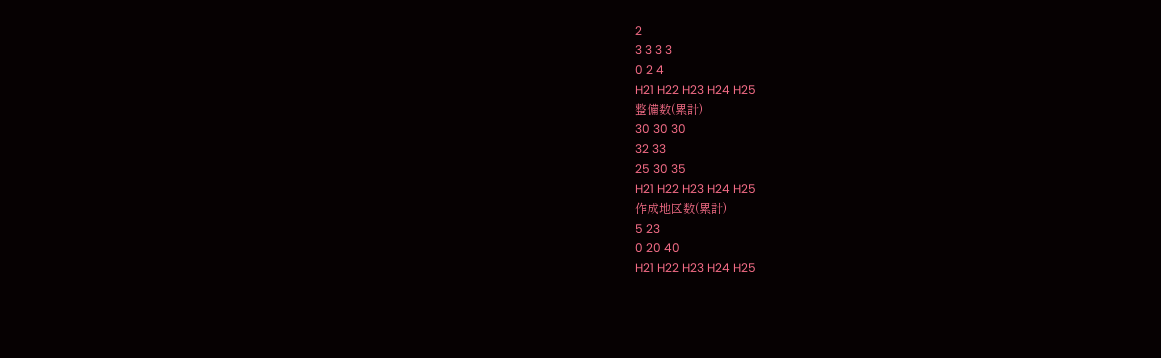2
3 3 3 3
0 2 4
H21 H22 H23 H24 H25
整備数(累計)
30 30 30
32 33
25 30 35
H21 H22 H23 H24 H25
作成地区数(累計)
5 23
0 20 40
H21 H22 H23 H24 H25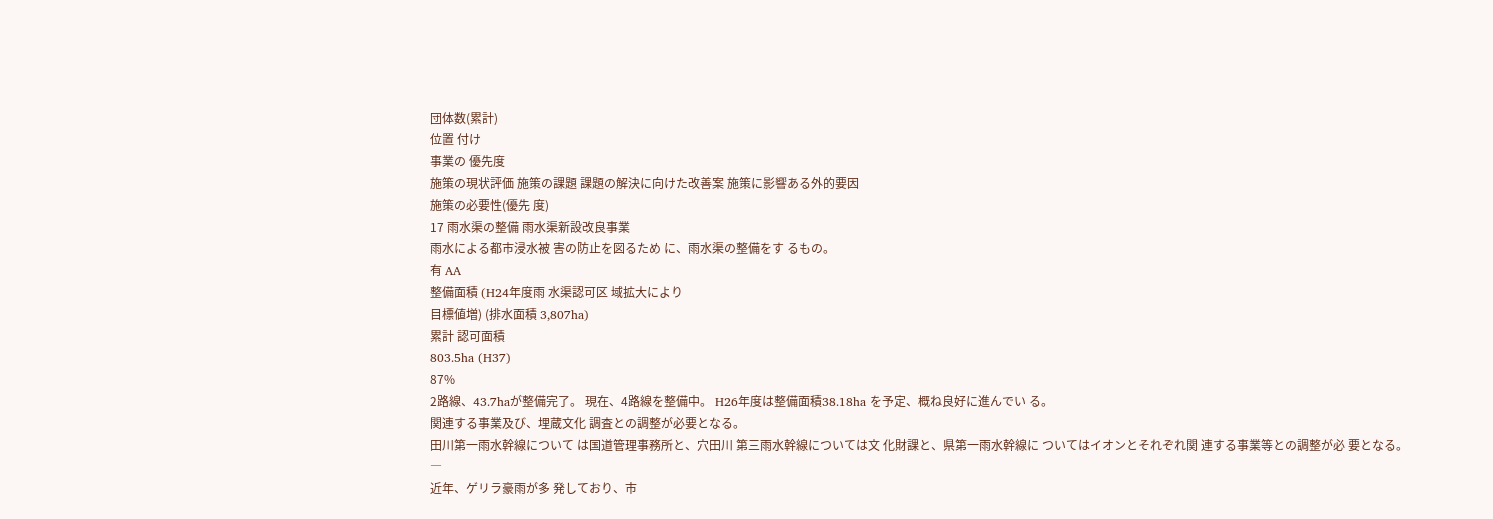団体数(累計)
位置 付け
事業の 優先度
施策の現状評価 施策の課題 課題の解決に向けた改善案 施策に影響ある外的要因
施策の必要性(優先 度)
17 雨水渠の整備 雨水渠新設改良事業
雨水による都市浸水被 害の防止を図るため に、雨水渠の整備をす るもの。
有 AA
整備面積 (H24年度雨 水渠認可区 域拡大により
目標値増) (排水面積 3,807ha)
累計 認可面積
803.5ha (H37)
87%
2路線、43.7haが整備完了。 現在、4路線を整備中。 H26年度は整備面積38.18ha を予定、概ね良好に進んでい る。
関連する事業及び、埋蔵文化 調査との調整が必要となる。
田川第一雨水幹線について は国道管理事務所と、穴田川 第三雨水幹線については文 化財課と、県第一雨水幹線に ついてはイオンとそれぞれ関 連する事業等との調整が必 要となる。
―
近年、ゲリラ豪雨が多 発しており、市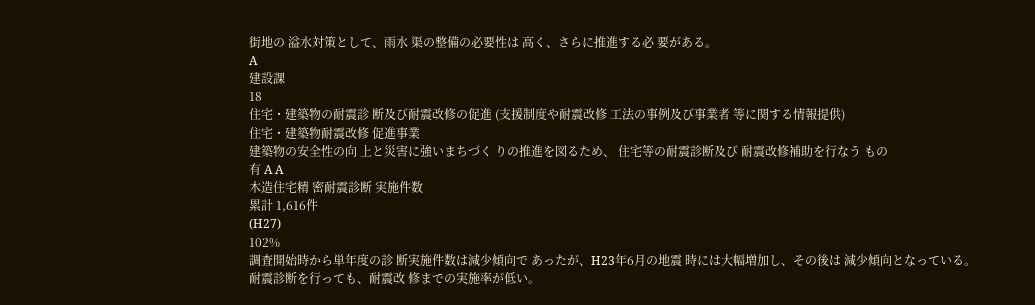街地の 溢水対策として、雨水 渠の整備の必要性は 高く、さらに推進する必 要がある。
A
建設課
18
住宅・建築物の耐震診 断及び耐震改修の促進 (支援制度や耐震改修 工法の事例及び事業者 等に関する情報提供)
住宅・建築物耐震改修 促進事業
建築物の安全性の向 上と災害に強いまちづく りの推進を図るため、 住宅等の耐震診断及び 耐震改修補助を行なう もの
有 A A
木造住宅精 密耐震診断 実施件数
累計 1,616件
(H27)
102%
調査開始時から単年度の診 断実施件数は減少傾向で あったが、H23年6月の地震 時には大幅増加し、その後は 減少傾向となっている。
耐震診断を行っても、耐震改 修までの実施率が低い。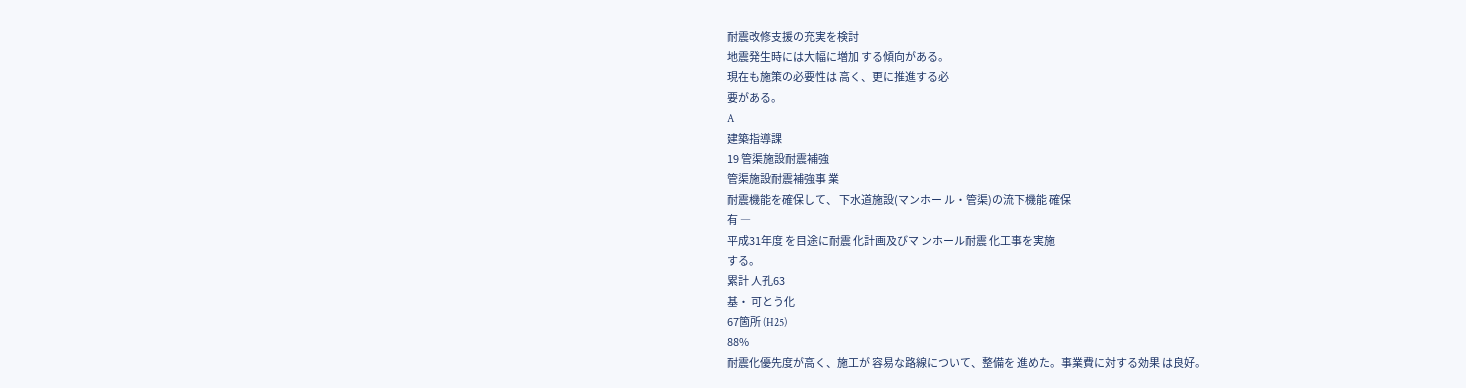耐震改修支援の充実を検討
地震発生時には大幅に増加 する傾向がある。
現在も施策の必要性は 高く、更に推進する必
要がある。
A
建築指導課
19 管渠施設耐震補強
管渠施設耐震補強事 業
耐震機能を確保して、 下水道施設(マンホー ル・管渠)の流下機能 確保
有 ―
平成31年度 を目途に耐震 化計画及びマ ンホール耐震 化工事を実施
する。
累計 人孔63
基・ 可とう化
67箇所 (H25)
88%
耐震化優先度が高く、施工が 容易な路線について、整備を 進めた。事業費に対する効果 は良好。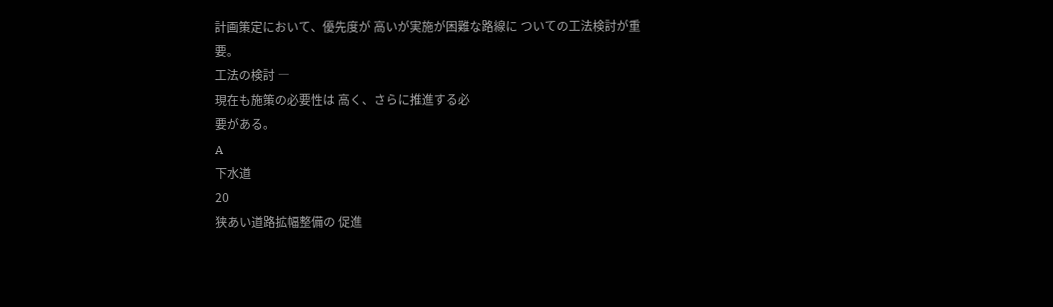計画策定において、優先度が 高いが実施が困難な路線に ついての工法検討が重要。
工法の検討 ―
現在も施策の必要性は 高く、さらに推進する必
要がある。
A
下水道
20
狭あい道路拡幅整備の 促進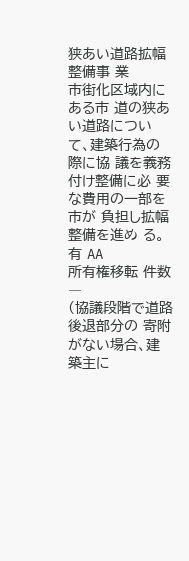狭あい道路拡幅整備事 業
市街化区域内にある市 道の狭あい道路につい て、建築行為の際に協 議を義務付け整備に必 要な費用の一部を市が 負担し拡幅整備を進め る。
有 AA
所有権移転 件数
―
(協議段階で道路後退部分の 寄附がない場合、建築主に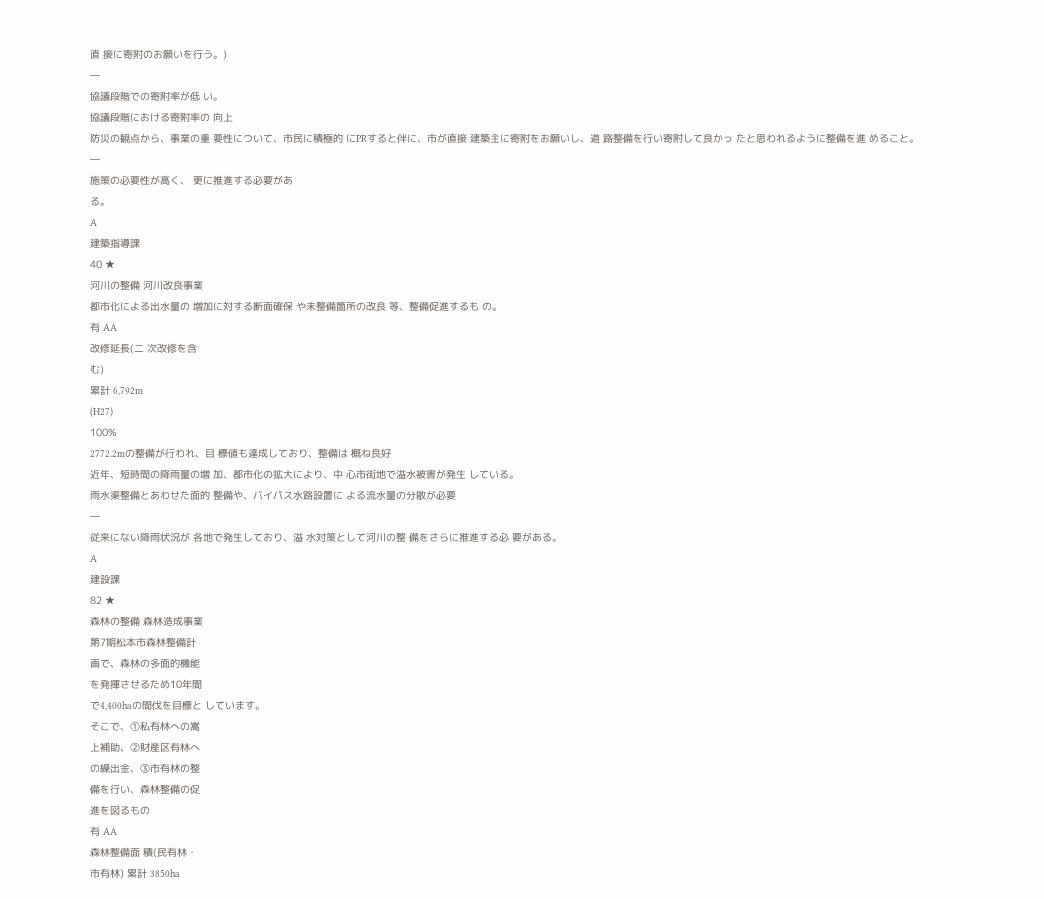直 接に寄附のお願いを行う。)
―
協議段階での寄附率が低 い。
協議段階における寄附率の 向上
防災の観点から、事業の重 要性について、市民に積極的 にPRすると伴に、市が直接 建築主に寄附をお願いし、道 路整備を行い寄附して良かっ たと思われるように整備を進 めること。
―
施策の必要性が高く、 更に推進する必要があ
る。
A
建築指導課
40 ★
河川の整備 河川改良事業
都市化による出水量の 増加に対する断面確保 や未整備箇所の改良 等、整備促進するも の。
有 AA
改修延長(二 次改修を含
む)
累計 6,792m
(H27)
100%
2772.2mの整備が行われ、目 標値も達成しており、整備は 概ね良好
近年、短時間の降雨量の増 加、都市化の拡大により、中 心市街地で溢水被害が発生 している。
雨水渠整備とあわせた面的 整備や、バイパス水路設置に よる流水量の分散が必要
―
従来にない降雨状況が 各地で発生しており、溢 水対策として河川の整 備をさらに推進する必 要がある。
A
建設課
82 ★
森林の整備 森林造成事業
第7期松本市森林整備計
画で、森林の多面的機能
を発揮させるため10年間
で4,400haの間伐を目標と しています。
そこで、①私有林への嵩
上補助、②財産区有林へ
の繰出金、③市有林の整
備を行い、森林整備の促
進を図るもの
有 AA
森林整備面 積(民有林・
市有林) 累計 3850ha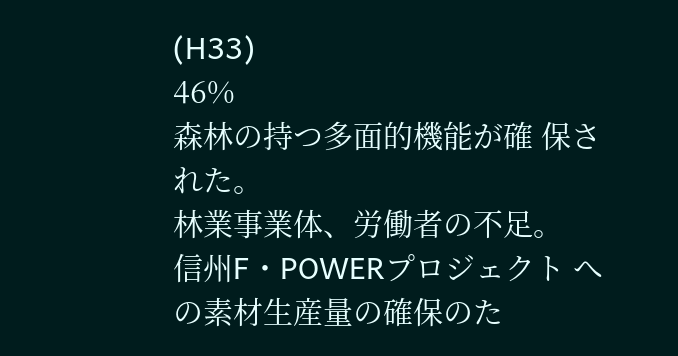(H33)
46%
森林の持つ多面的機能が確 保された。
林業事業体、労働者の不足。
信州F・POWERプロジェクト への素材生産量の確保のた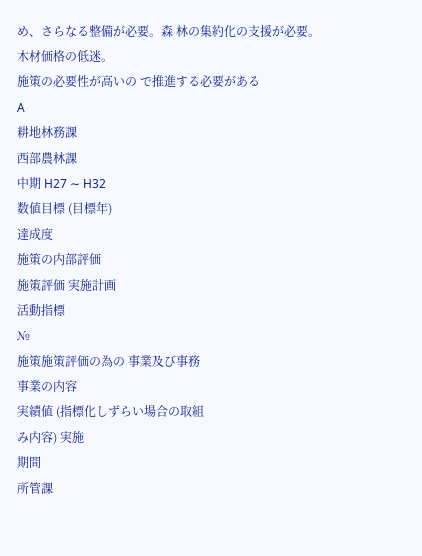め、さらなる整備が必要。森 林の集約化の支援が必要。
木材価格の低迷。
施策の必要性が高いの で推進する必要がある
A
耕地林務課
西部農林課
中期 H27 ∼ H32
数値目標 (目標年)
達成度
施策の内部評価
施策評価 実施計画
活動指標
№
施策施策評価の為の 事業及び事務
事業の内容
実績値 (指標化しずらい場合の取組
み内容) 実施
期間
所管課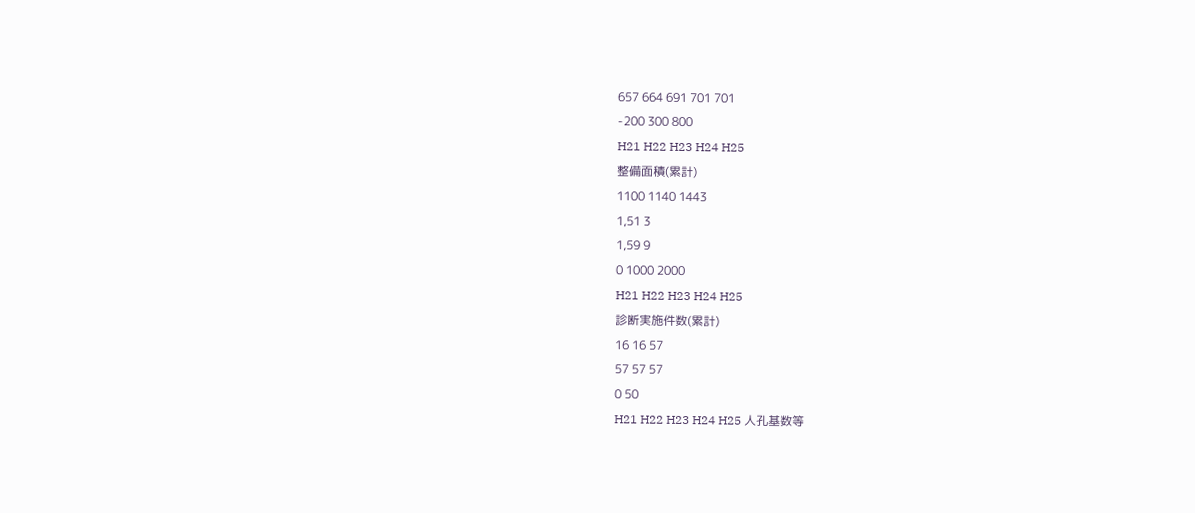657 664 691 701 701
-200 300 800
H21 H22 H23 H24 H25
整備面積(累計)
1100 1140 1443
1,51 3
1,59 9
0 1000 2000
H21 H22 H23 H24 H25
診断実施件数(累計)
16 16 57
57 57 57
0 50
H21 H22 H23 H24 H25 人孔基数等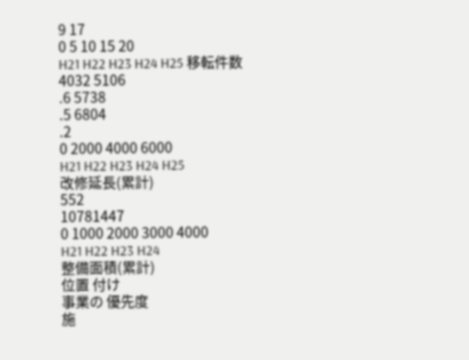9 17
0 5 10 15 20
H21 H22 H23 H24 H25 移転件数
4032 5106
.6 5738
.5 6804
.2
0 2000 4000 6000
H21 H22 H23 H24 H25
改修延長(累計)
552
10781447
0 1000 2000 3000 4000
H21 H22 H23 H24
整備面積(累計)
位置 付け
事業の 優先度
施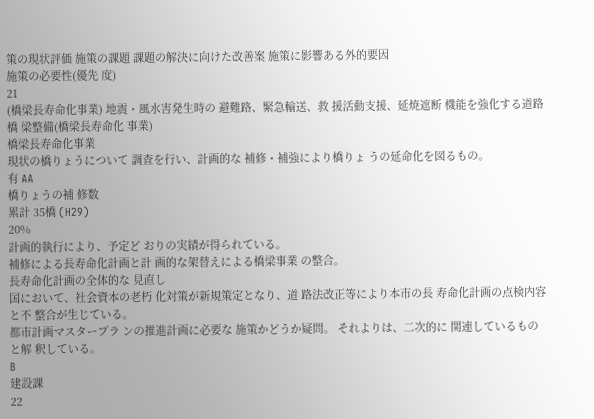策の現状評価 施策の課題 課題の解決に向けた改善案 施策に影響ある外的要因
施策の必要性(優先 度)
21
(橋梁長寿命化事業) 地震・風水害発生時の 避難路、緊急輸送、救 援活動支援、延焼遮断 機能を強化する道路橋 梁整備(橋梁長寿命化 事業)
橋梁長寿命化事業
現状の橋りょうについて 調査を行い、計画的な 補修・補強により橋りょ うの延命化を図るもの。
有 AA
橋りょうの補 修数
累計 35橋 (H29)
20%
計画的執行により、予定ど おりの実績が得られている。
補修による長寿命化計画と計 画的な架替えによる橋梁事業 の整合。
長寿命化計画の全体的な 見直し
国において、社会資本の老朽 化対策が新規策定となり、道 路法改正等により本市の長 寿命化計画の点検内容と不 整合が生じている。
都市計画マスタープラ ンの推進計画に必要な 施策かどうか疑問。 それよりは、二次的に 関連しているものと解 釈している。
B
建設課
22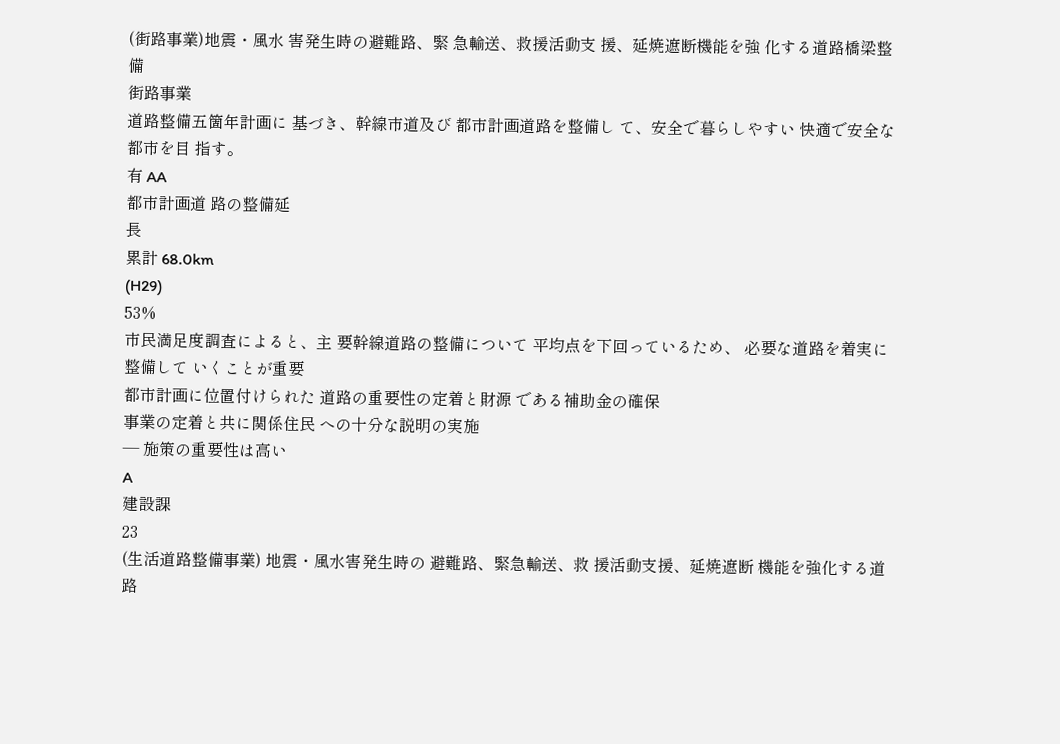(街路事業)地震・風水 害発生時の避難路、緊 急輸送、救援活動支 援、延焼遮断機能を強 化する道路橋梁整備
街路事業
道路整備五箇年計画に 基づき、幹線市道及び 都市計画道路を整備し て、安全で暮らしやすい 快適で安全な都市を目 指す。
有 AA
都市計画道 路の整備延
長
累計 68.0km
(H29)
53%
市民満足度調査によると、主 要幹線道路の整備について 平均点を下回っているため、 必要な道路を着実に整備して いくことが重要
都市計画に位置付けられた 道路の重要性の定着と財源 である補助金の確保
事業の定着と共に関係住民 への十分な説明の実施
― 施策の重要性は高い
A
建設課
23
(生活道路整備事業) 地震・風水害発生時の 避難路、緊急輸送、救 援活動支援、延焼遮断 機能を強化する道路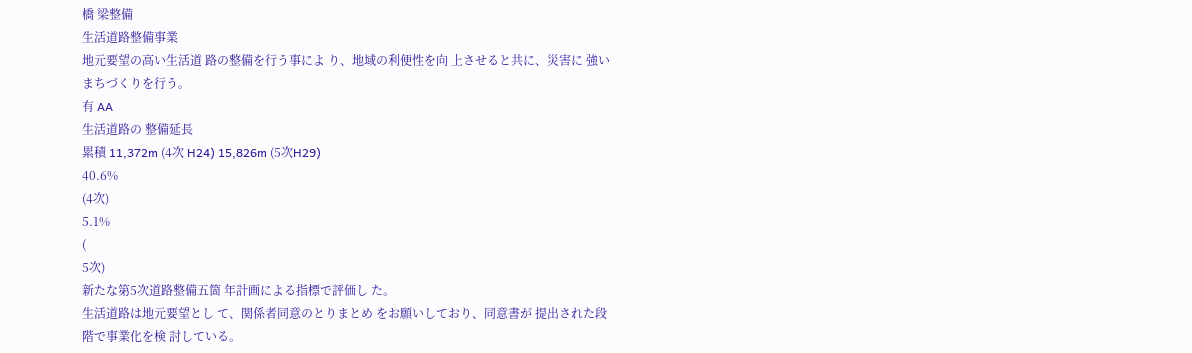橋 梁整備
生活道路整備事業
地元要望の高い生活道 路の整備を行う事によ り、地域の利便性を向 上させると共に、災害に 強いまちづくりを行う。
有 AA
生活道路の 整備延長
累積 11,372m (4次 H24) 15,826m (5次H29)
40.6%
(4次)
5.1%
(
5次)
新たな第5次道路整備五箇 年計画による指標で評価し た。
生活道路は地元要望とし て、関係者同意のとりまとめ をお願いしており、同意書が 提出された段階で事業化を検 討している。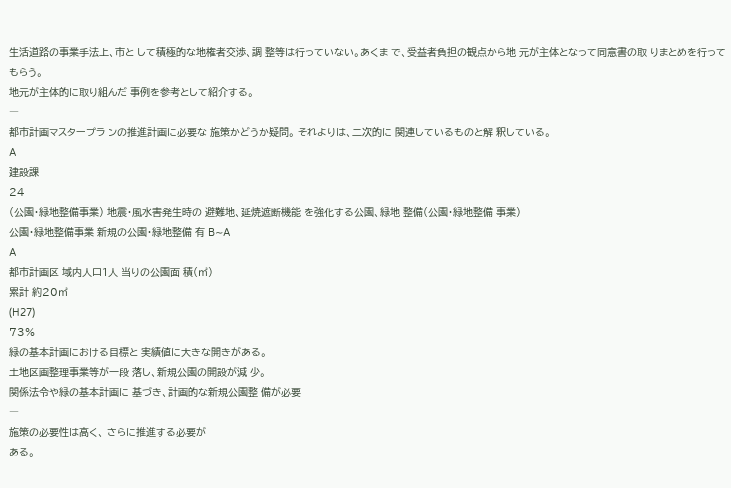生活道路の事業手法上、市と して積極的な地権者交渉、調 整等は行っていない。あくま で、受益者負担の観点から地 元が主体となって同意書の取 りまとめを行ってもらう。
地元が主体的に取り組んだ 事例を参考として紹介する。
―
都市計画マスタープラ ンの推進計画に必要な 施策かどうか疑問。 それよりは、二次的に 関連しているものと解 釈している。
A
建設課
24
(公園・緑地整備事業) 地震・風水害発生時の 避難地、延焼遮断機能 を強化する公園、緑地 整備(公園・緑地整備 事業)
公園・緑地整備事業 新規の公園・緑地整備 有 B∼A
A
都市計画区 域内人口1人 当りの公園面 積(㎡)
累計 約20㎡
(H27)
73%
緑の基本計画における目標と 実績値に大きな開きがある。
土地区画整理事業等が一段 落し、新規公園の開設が減 少。
関係法令や緑の基本計画に 基づき、計画的な新規公園整 備が必要
―
施策の必要性は高く、 さらに推進する必要が
ある。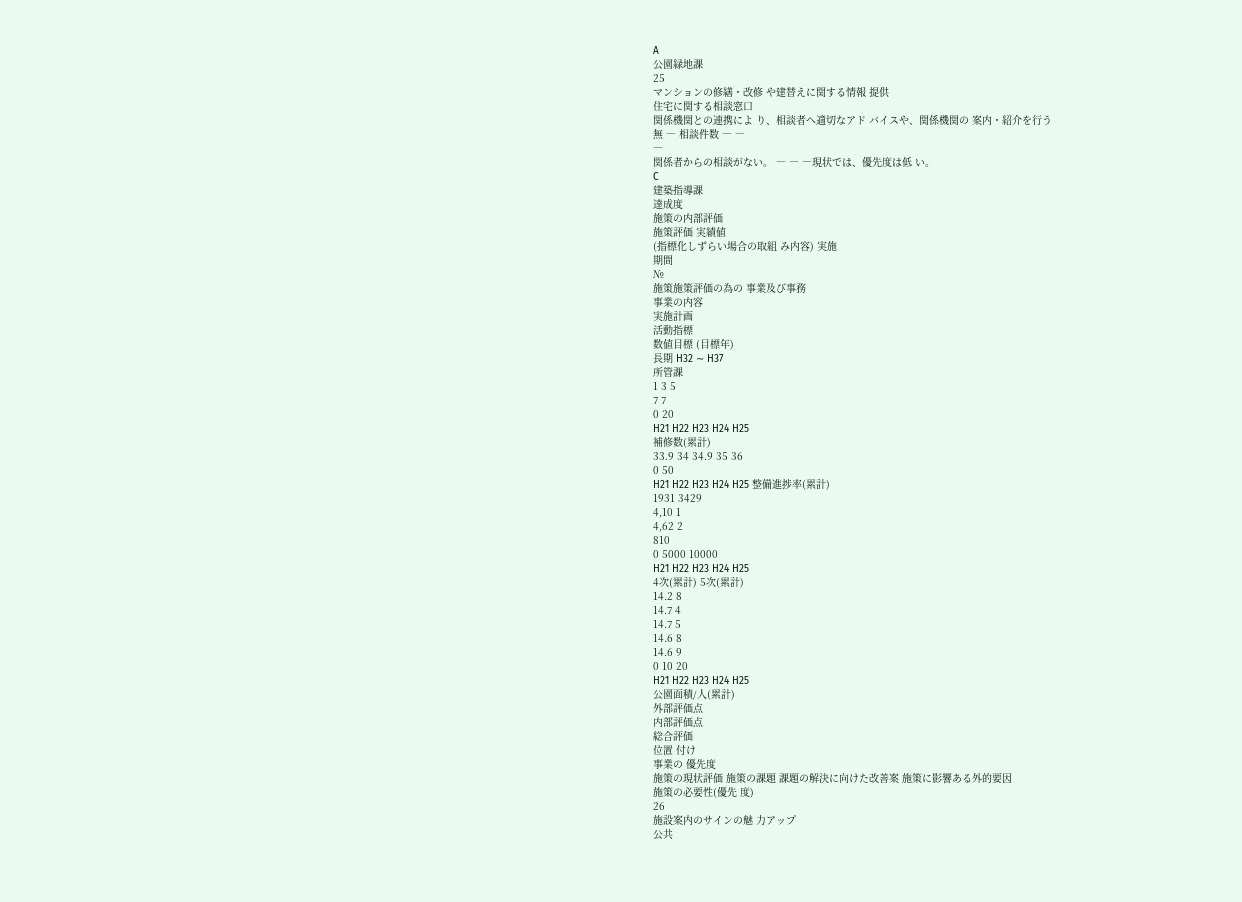A
公園緑地課
25
マンションの修繕・改修 や建替えに関する情報 提供
住宅に関する相談窓口
関係機関との連携によ り、相談者へ適切なアド バイスや、関係機関の 案内・紹介を行う
無 ― 相談件数 ― ―
―
関係者からの相談がない。 ― ― ―現状では、優先度は低 い。
C
建築指導課
達成度
施策の内部評価
施策評価 実績値
(指標化しずらい場合の取組 み内容) 実施
期間
№
施策施策評価の為の 事業及び事務
事業の内容
実施計画
活動指標
数値目標 (目標年)
長期 H32 ∼ H37
所管課
1 3 5
7 7
0 20
H21 H22 H23 H24 H25
補修数(累計)
33.9 34 34.9 35 36
0 50
H21 H22 H23 H24 H25 整備進捗率(累計)
1931 3429
4,10 1
4,62 2
810
0 5000 10000
H21 H22 H23 H24 H25
4次(累計) 5次(累計)
14.2 8
14.7 4
14.7 5
14.6 8
14.6 9
0 10 20
H21 H22 H23 H24 H25
公園面積/人(累計)
外部評価点
内部評価点
総合評価
位置 付け
事業の 優先度
施策の現状評価 施策の課題 課題の解決に向けた改善案 施策に影響ある外的要因
施策の必要性(優先 度)
26
施設案内のサインの魅 力アップ
公共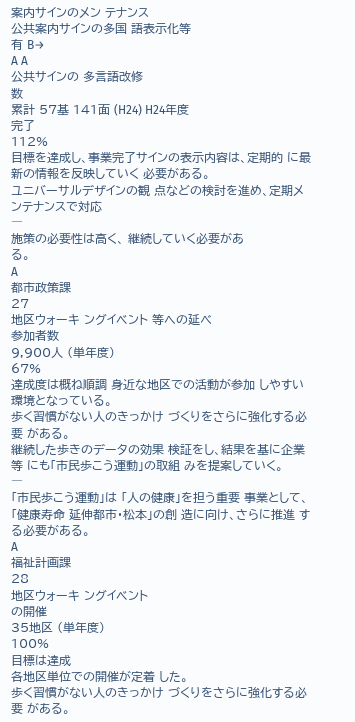案内サインのメン テナンス
公共案内サインの多国 語表示化等
有 B→
A A
公共サインの 多言語改修
数
累計 57基 141面 (H24) H24年度
完了
112%
目標を達成し、事業完了サインの表示内容は、定期的 に最新の情報を反映していく 必要がある。
ユニバーサルデザインの観 点などの検討を進め、定期メ ンテナンスで対応
―
施策の必要性は高く、 継続していく必要があ
る。
A
都市政策課
27
地区ウォーキ ングイベント 等への延べ
参加者数
9,900人 (単年度)
67%
達成度は概ね順調 身近な地区での活動が参加 しやすい環境となっている。
歩く習慣がない人のきっかけ づくりをさらに強化する必要 がある。
継続した歩きのデータの効果 検証をし、結果を基に企業等 にも「市民歩こう運動」の取組 みを提案していく。
―
「市民歩こう運動」は 「人の健康」を担う重要 事業として、「健康寿命 延伸都市・松本」の創 造に向け、さらに推進 する必要がある。
A
福祉計画課
28
地区ウォーキ ングイベント
の開催
35地区 (単年度)
100%
目標は達成
各地区単位での開催が定着 した。
歩く習慣がない人のきっかけ づくりをさらに強化する必要 がある。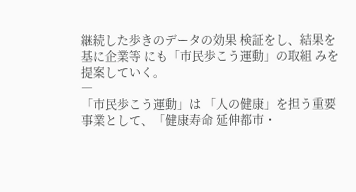継続した歩きのデータの効果 検証をし、結果を基に企業等 にも「市民歩こう運動」の取組 みを提案していく。
―
「市民歩こう運動」は 「人の健康」を担う重要 事業として、「健康寿命 延伸都市・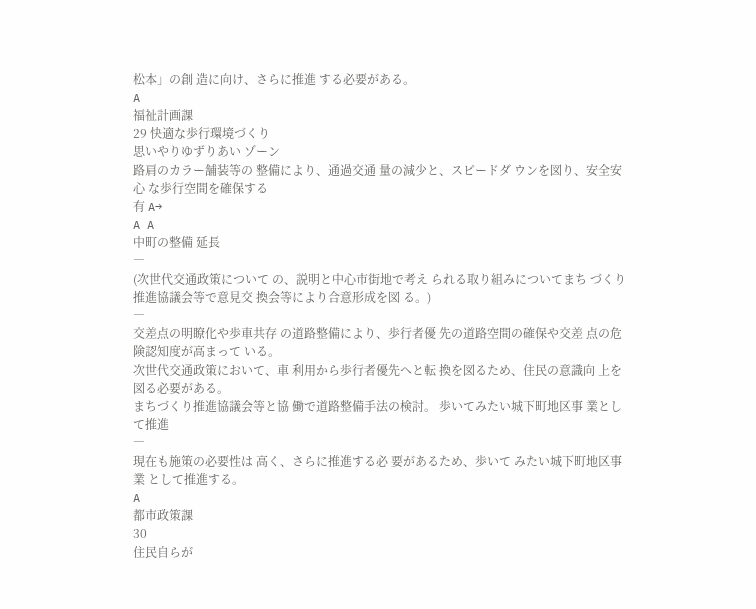松本」の創 造に向け、さらに推進 する必要がある。
A
福祉計画課
29 快適な歩行環境づくり
思いやりゆずりあい ゾーン
路肩のカラー舗装等の 整備により、通過交通 量の減少と、スピードダ ウンを図り、安全安心 な歩行空間を確保する
有 A→
A A
中町の整備 延長
―
(次世代交通政策について の、説明と中心市街地で考え られる取り組みについてまち づくり推進協議会等で意見交 換会等により合意形成を図 る。)
―
交差点の明瞭化や歩車共存 の道路整備により、歩行者優 先の道路空間の確保や交差 点の危険認知度が高まって いる。
次世代交通政策において、車 利用から歩行者優先へと転 換を図るため、住民の意識向 上を図る必要がある。
まちづくり推進協議会等と協 働で道路整備手法の検討。 歩いてみたい城下町地区事 業として推進
―
現在も施策の必要性は 高く、さらに推進する必 要があるため、歩いて みたい城下町地区事業 として推進する。
A
都市政策課
30
住民自らが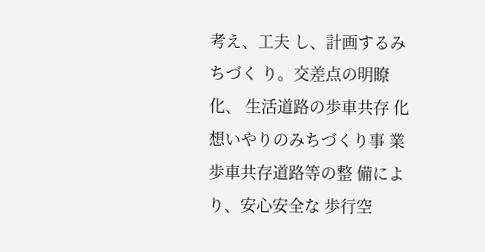考え、工夫 し、計画するみちづく り。交差点の明瞭化、 生活道路の歩車共存 化
想いやりのみちづくり事 業
歩車共存道路等の整 備により、安心安全な 歩行空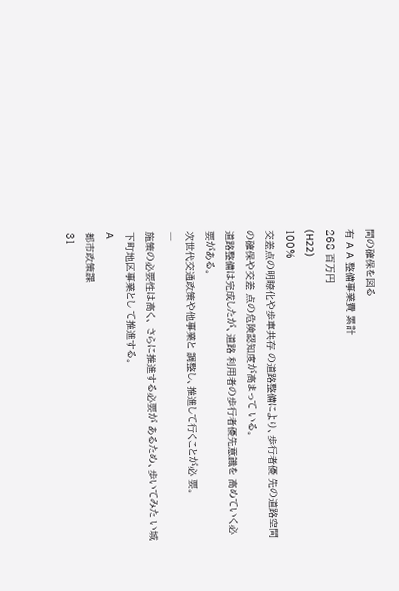間の確保を図る
有 A A 整備事業費 累計
268 百万円
(H22)
100%
交差点の明瞭化や歩車共存 の道路整備により、歩行者優 先の道路空間の確保や交差 点の危険認知度が高まって いる。
道路整備は完成したが、道路 利用者の歩行者優先意識を 高めていく必要がある。
次世代交通政策や他事業と 調整し、推進して行くことが必 要。
―
施策の必要性は高く、 さらに推進する必要が あるため、歩いてみた い城下町地区事業とし て推進する。
A
都市政策課
31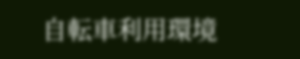自転車利用環境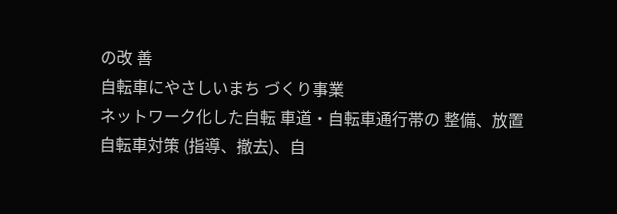の改 善
自転車にやさしいまち づくり事業
ネットワーク化した自転 車道・自転車通行帯の 整備、放置自転車対策 (指導、撤去)、自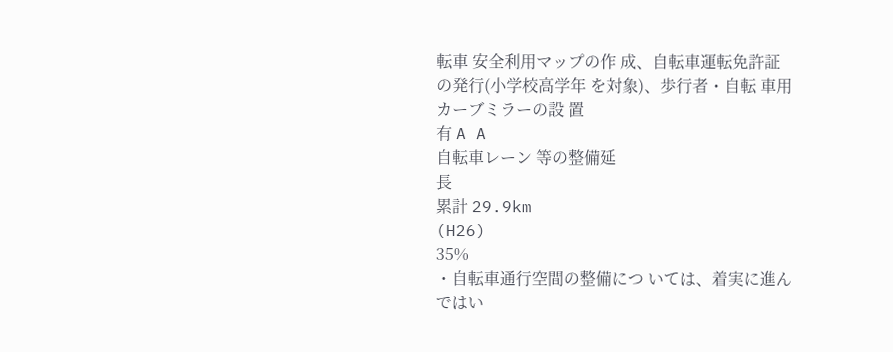転車 安全利用マップの作 成、自転車運転免許証 の発行(小学校高学年 を対象)、歩行者・自転 車用カーブミラーの設 置
有 A A
自転車レーン 等の整備延
長
累計 29.9km
(H26)
35%
・自転車通行空間の整備につ いては、着実に進んではい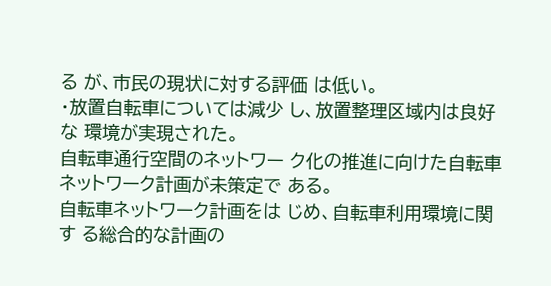る が、市民の現状に対する評価 は低い。
・放置自転車については減少 し、放置整理区域内は良好な 環境が実現された。
自転車通行空間のネットワー ク化の推進に向けた自転車 ネットワーク計画が未策定で ある。
自転車ネットワーク計画をは じめ、自転車利用環境に関す る総合的な計画の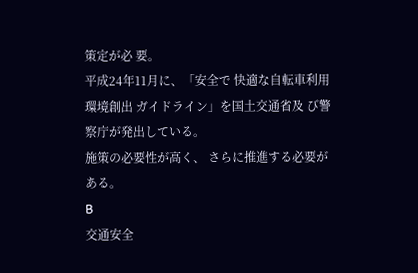策定が必 要。
平成24年11月に、「安全で 快適な自転車利用環境創出 ガイドライン」を国土交通省及 び警察庁が発出している。
施策の必要性が高く、 さらに推進する必要が
ある。
B
交通安全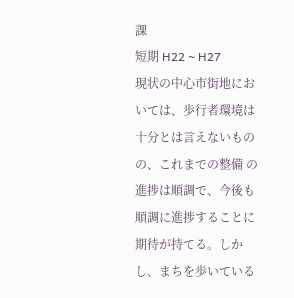課
短期 H22 ∼ H27
現状の中心市街地においては、歩行者環境は十分とは言えないものの、これまでの整備 の進捗は順調で、今後も順調に進捗することに期待が持てる。しかし、まちを歩いている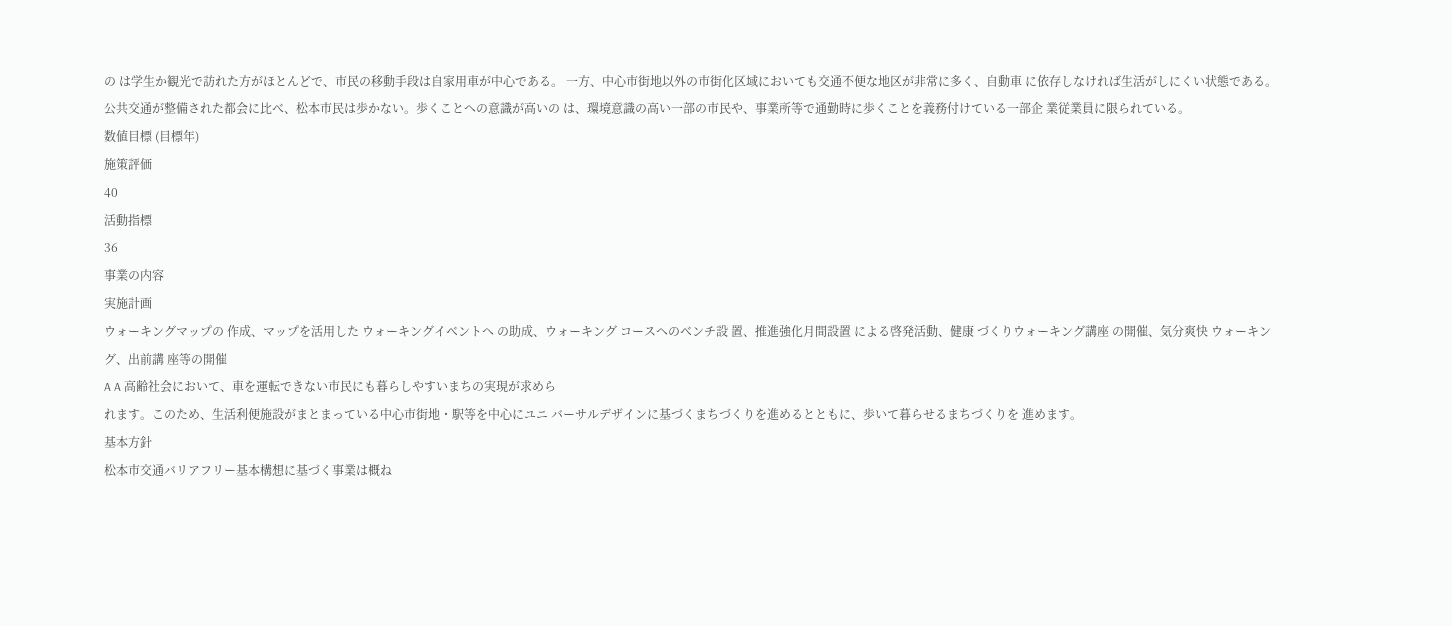の は学生か観光で訪れた方がほとんどで、市民の移動手段は自家用車が中心である。 一方、中心市街地以外の市街化区域においても交通不便な地区が非常に多く、自動車 に依存しなければ生活がしにくい状態である。
公共交通が整備された都会に比べ、松本市民は歩かない。歩くことへの意識が高いの は、環境意識の高い一部の市民や、事業所等で通勤時に歩くことを義務付けている一部企 業従業員に限られている。
数値目標 (目標年)
施策評価
40
活動指標
36
事業の内容
実施計画
ウォーキングマップの 作成、マップを活用した ウォーキングイベントへ の助成、ウォーキング コースへのベンチ設 置、推進強化月間設置 による啓発活動、健康 づくりウォーキング講座 の開催、気分爽快 ウォーキング、出前講 座等の開催
A A 高齢社会において、車を運転できない市民にも暮らしやすいまちの実現が求めら
れます。このため、生活利便施設がまとまっている中心市街地・駅等を中心にユニ バーサルデザインに基づくまちづくりを進めるとともに、歩いて暮らせるまちづくりを 進めます。
基本方針
松本市交通バリアフリー基本構想に基づく事業は概ね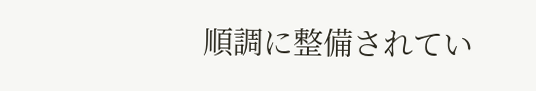順調に整備されてい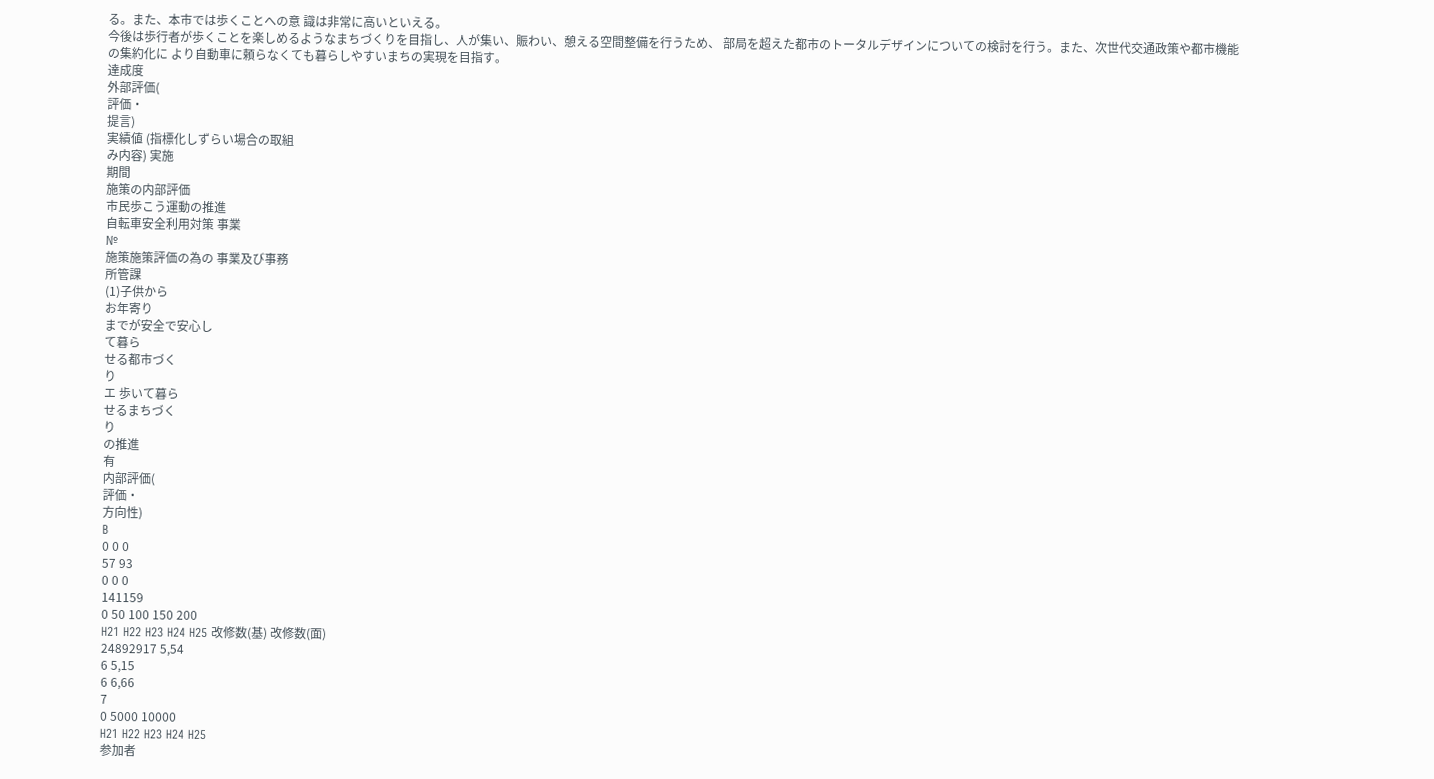る。また、本市では歩くことへの意 識は非常に高いといえる。
今後は歩行者が歩くことを楽しめるようなまちづくりを目指し、人が集い、賑わい、憩える空間整備を行うため、 部局を超えた都市のトータルデザインについての検討を行う。また、次世代交通政策や都市機能の集約化に より自動車に頼らなくても暮らしやすいまちの実現を目指す。
達成度
外部評価(
評価・
提言)
実績値 (指標化しずらい場合の取組
み内容) 実施
期間
施策の内部評価
市民歩こう運動の推進
自転車安全利用対策 事業
№
施策施策評価の為の 事業及び事務
所管課
(1)子供から
お年寄り
までが安全で安心し
て暮ら
せる都市づく
り
エ 歩いて暮ら
せるまちづく
り
の推進
有
内部評価(
評価・
方向性)
B
0 0 0
57 93
0 0 0
141159
0 50 100 150 200
H21 H22 H23 H24 H25 改修数(基) 改修数(面)
24892917 5,54
6 5,15
6 6,66
7
0 5000 10000
H21 H22 H23 H24 H25
参加者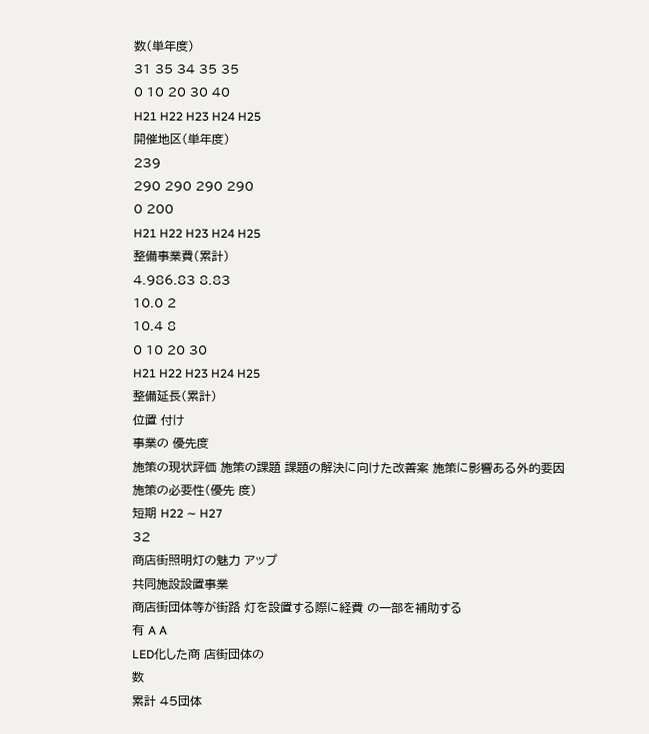数(単年度)
31 35 34 35 35
0 10 20 30 40
H21 H22 H23 H24 H25
開催地区(単年度)
239
290 290 290 290
0 200
H21 H22 H23 H24 H25
整備事業費(累計)
4.986.83 8.83
10.0 2
10.4 8
0 10 20 30
H21 H22 H23 H24 H25
整備延長(累計)
位置 付け
事業の 優先度
施策の現状評価 施策の課題 課題の解決に向けた改善案 施策に影響ある外的要因
施策の必要性(優先 度)
短期 H22 ∼ H27
32
商店街照明灯の魅力 アップ
共同施設設置事業
商店街団体等が街路 灯を設置する際に経費 の一部を補助する
有 A A
LED化した商 店街団体の
数
累計 45団体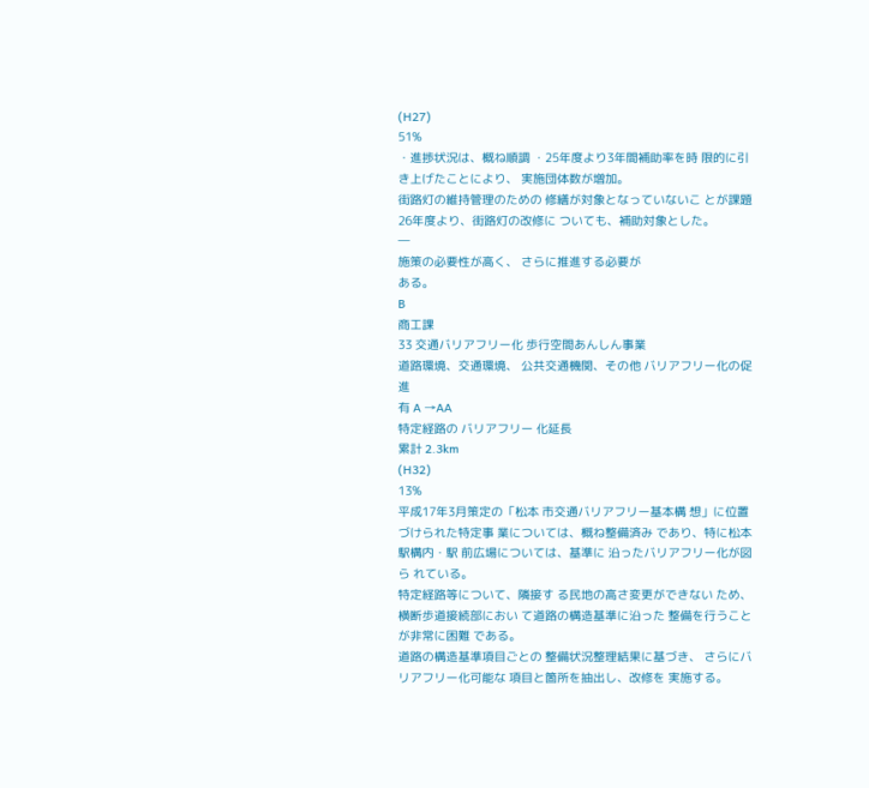(H27)
51%
・進捗状況は、概ね順調 ・25年度より3年間補助率を時 限的に引き上げたことにより、 実施団体数が増加。
街路灯の維持管理のための 修繕が対象となっていないこ とが課題
26年度より、街路灯の改修に ついても、補助対象とした。
―
施策の必要性が高く、 さらに推進する必要が
ある。
B
商工課
33 交通バリアフリー化 歩行空間あんしん事業
道路環境、交通環境、 公共交通機関、その他 バリアフリー化の促進
有 A →AA
特定経路の バリアフリー 化延長
累計 2.3km
(H32)
13%
平成17年3月策定の「松本 市交通バリアフリー基本構 想」に位置づけられた特定事 業については、概ね整備済み であり、特に松本駅構内・駅 前広場については、基準に 沿ったバリアフリー化が図ら れている。
特定経路等について、隣接す る民地の高さ変更ができない ため、横断歩道接続部におい て道路の構造基準に沿った 整備を行うことが非常に困難 である。
道路の構造基準項目ごとの 整備状況整理結果に基づき、 さらにバリアフリー化可能な 項目と箇所を抽出し、改修を 実施する。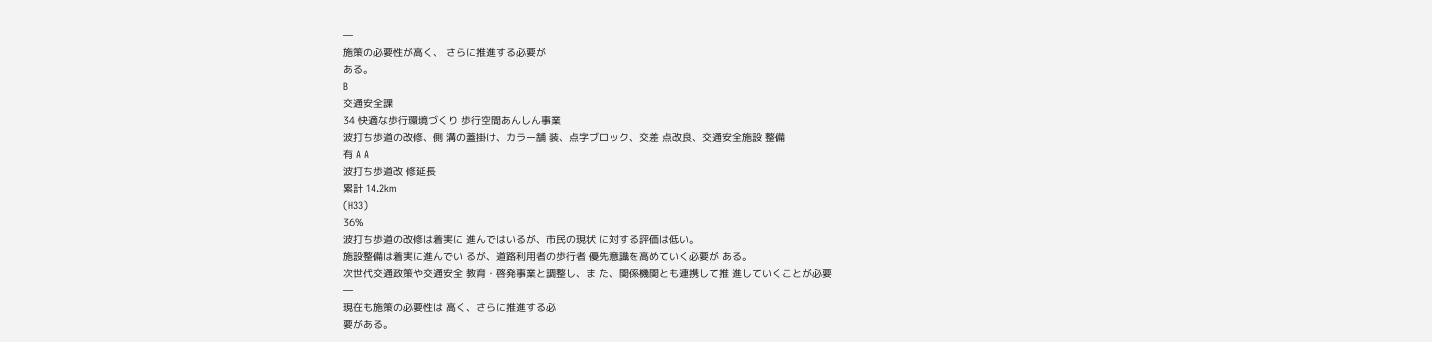―
施策の必要性が高く、 さらに推進する必要が
ある。
B
交通安全課
34 快適な歩行環境づくり 歩行空間あんしん事業
波打ち歩道の改修、側 溝の蓋掛け、カラー舗 装、点字ブロック、交差 点改良、交通安全施設 整備
有 A A
波打ち歩道改 修延長
累計 14.2km
(H33)
36%
波打ち歩道の改修は着実に 進んではいるが、市民の現状 に対する評価は低い。
施設整備は着実に進んでい るが、道路利用者の歩行者 優先意識を高めていく必要が ある。
次世代交通政策や交通安全 教育・啓発事業と調整し、ま た、関係機関とも連携して推 進していくことが必要
―
現在も施策の必要性は 高く、さらに推進する必
要がある。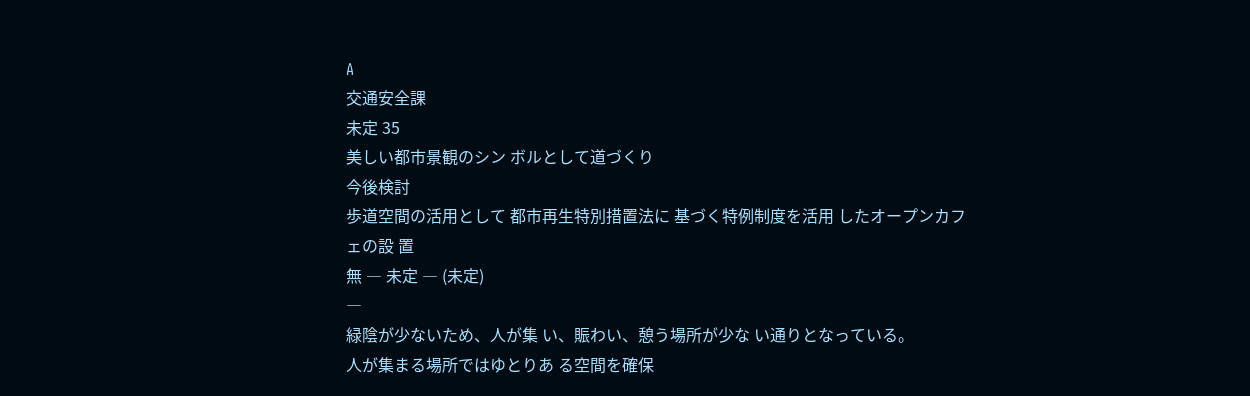A
交通安全課
未定 35
美しい都市景観のシン ボルとして道づくり
今後検討
歩道空間の活用として 都市再生特別措置法に 基づく特例制度を活用 したオープンカフェの設 置
無 ― 未定 ― (未定)
―
緑陰が少ないため、人が集 い、賑わい、憩う場所が少な い通りとなっている。
人が集まる場所ではゆとりあ る空間を確保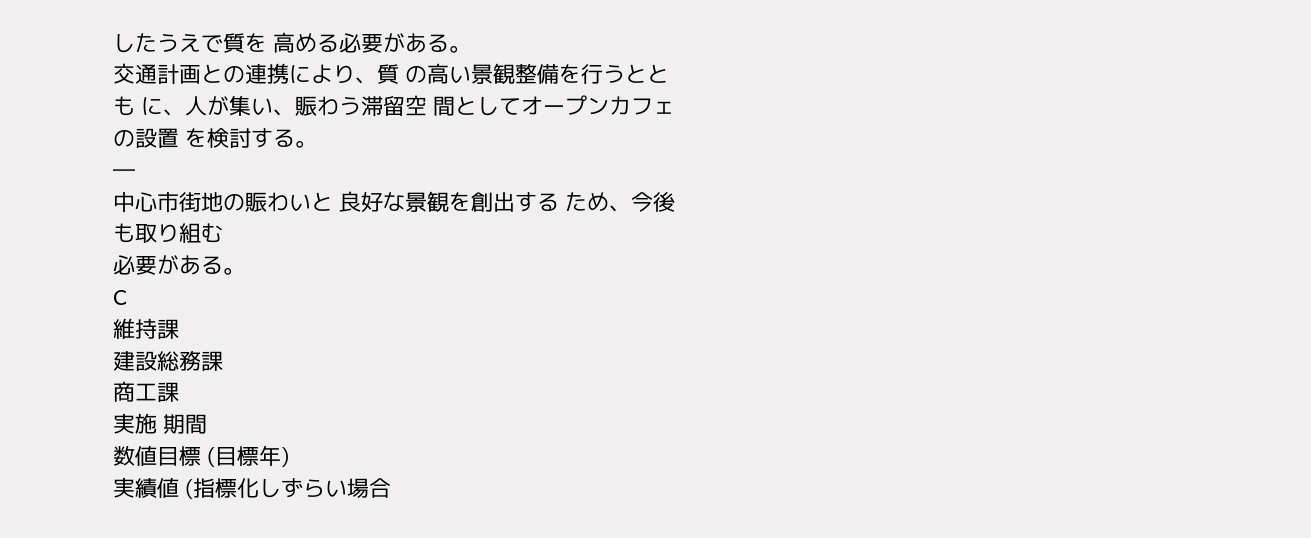したうえで質を 高める必要がある。
交通計画との連携により、質 の高い景観整備を行うととも に、人が集い、賑わう滞留空 間としてオープンカフェの設置 を検討する。
―
中心市街地の賑わいと 良好な景観を創出する ため、今後も取り組む
必要がある。
C
維持課
建設総務課
商工課
実施 期間
数値目標 (目標年)
実績値 (指標化しずらい場合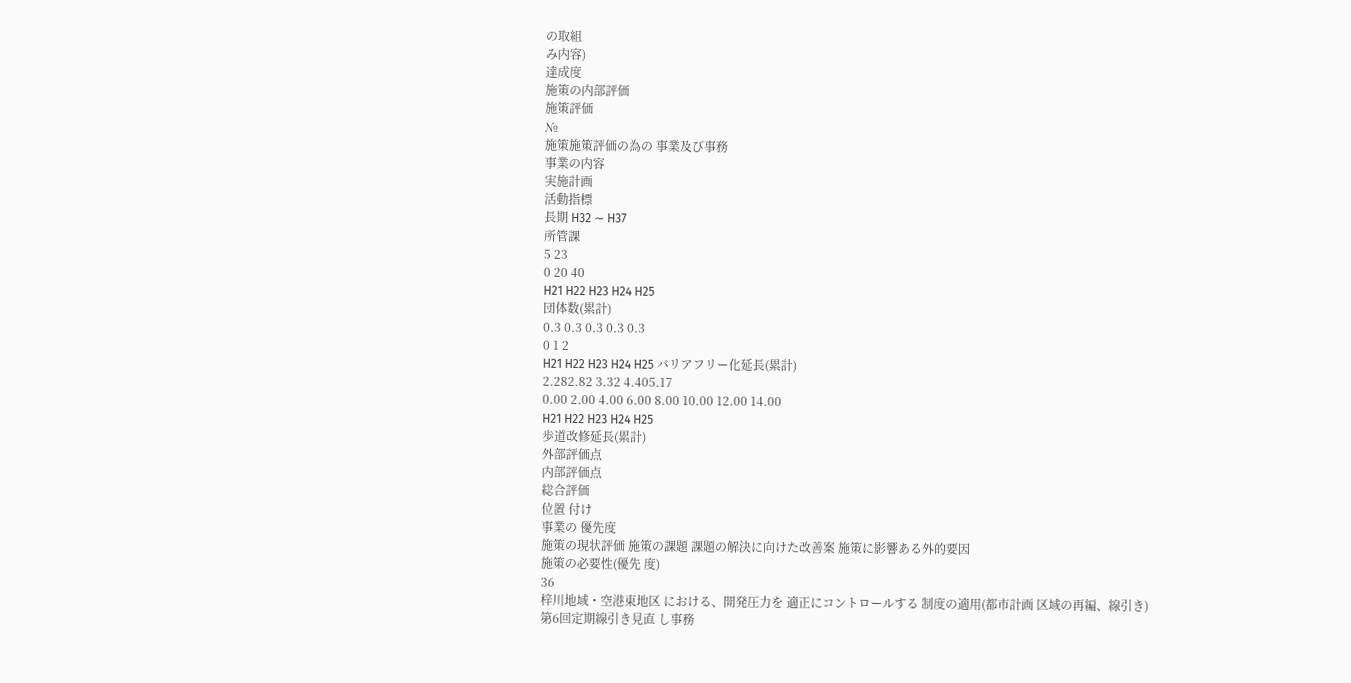の取組
み内容)
達成度
施策の内部評価
施策評価
№
施策施策評価の為の 事業及び事務
事業の内容
実施計画
活動指標
長期 H32 ∼ H37
所管課
5 23
0 20 40
H21 H22 H23 H24 H25
団体数(累計)
0.3 0.3 0.3 0.3 0.3
0 1 2
H21 H22 H23 H24 H25 バリアフリー化延長(累計)
2.282.82 3.32 4.405.17
0.00 2.00 4.00 6.00 8.00 10.00 12.00 14.00
H21 H22 H23 H24 H25
歩道改修延長(累計)
外部評価点
内部評価点
総合評価
位置 付け
事業の 優先度
施策の現状評価 施策の課題 課題の解決に向けた改善案 施策に影響ある外的要因
施策の必要性(優先 度)
36
梓川地域・空港東地区 における、開発圧力を 適正にコントロールする 制度の適用(都市計画 区域の再編、線引き)
第6回定期線引き見直 し事務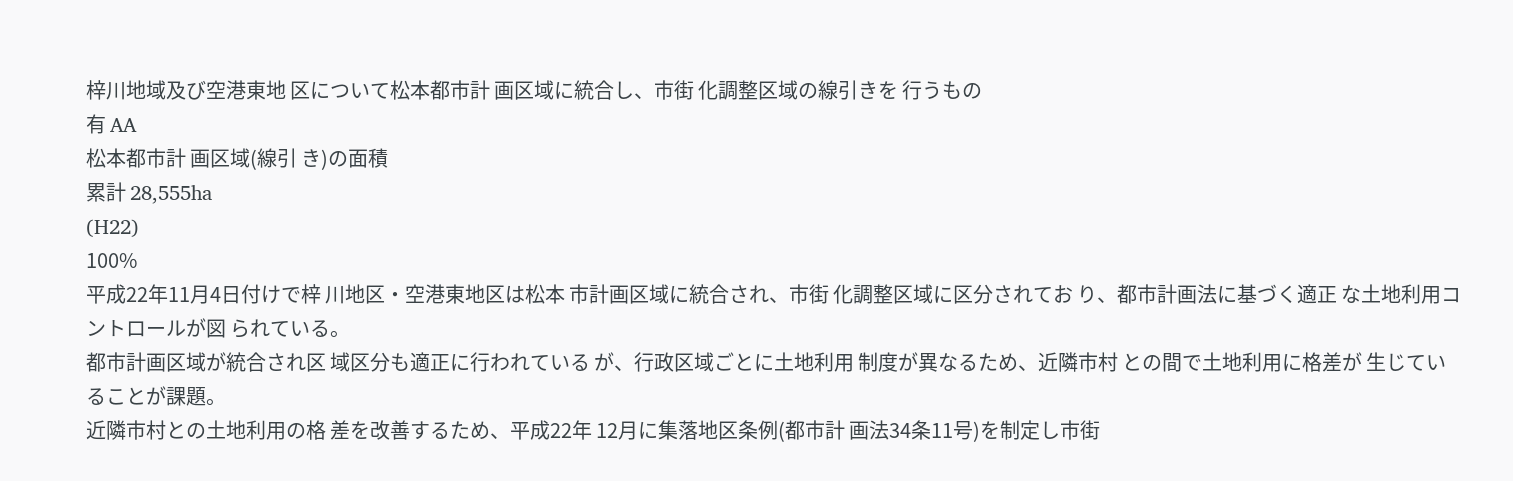梓川地域及び空港東地 区について松本都市計 画区域に統合し、市街 化調整区域の線引きを 行うもの
有 AA
松本都市計 画区域(線引 き)の面積
累計 28,555ha
(H22)
100%
平成22年11月4日付けで梓 川地区・空港東地区は松本 市計画区域に統合され、市街 化調整区域に区分されてお り、都市計画法に基づく適正 な土地利用コントロールが図 られている。
都市計画区域が統合され区 域区分も適正に行われている が、行政区域ごとに土地利用 制度が異なるため、近隣市村 との間で土地利用に格差が 生じていることが課題。
近隣市村との土地利用の格 差を改善するため、平成22年 12月に集落地区条例(都市計 画法34条11号)を制定し市街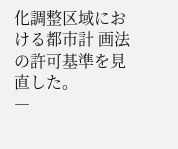化調整区域における都市計 画法の許可基準を見直した。
―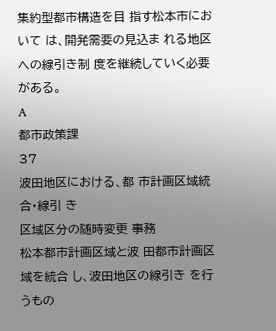集約型都市構造を目 指す松本市において は、開発需要の見込ま れる地区への線引き制 度を継続していく必要 がある。
A
都市政策課
37
波田地区における、都 市計画区域統合・線引 き
区域区分の随時変更 事務
松本都市計画区域と波 田都市計画区域を統合 し、波田地区の線引き を行うもの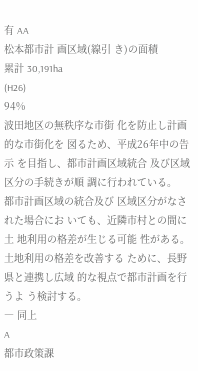有 AA
松本都市計 画区域(線引 き)の面積
累計 30,191ha
(H26)
94%
波田地区の無秩序な市街 化を防止し計画的な市街化を 図るため、平成26年中の告示 を目指し、都市計画区域統合 及び区域区分の手続きが順 調に行われている。
都市計画区域の統合及び 区域区分がなされた場合にお いても、近隣市村との間に土 地利用の格差が生じる可能 性がある。
土地利用の格差を改善する ために、長野県と連携し広域 的な視点で都市計画を行うよ う検討する。
― 同上
A
都市政策課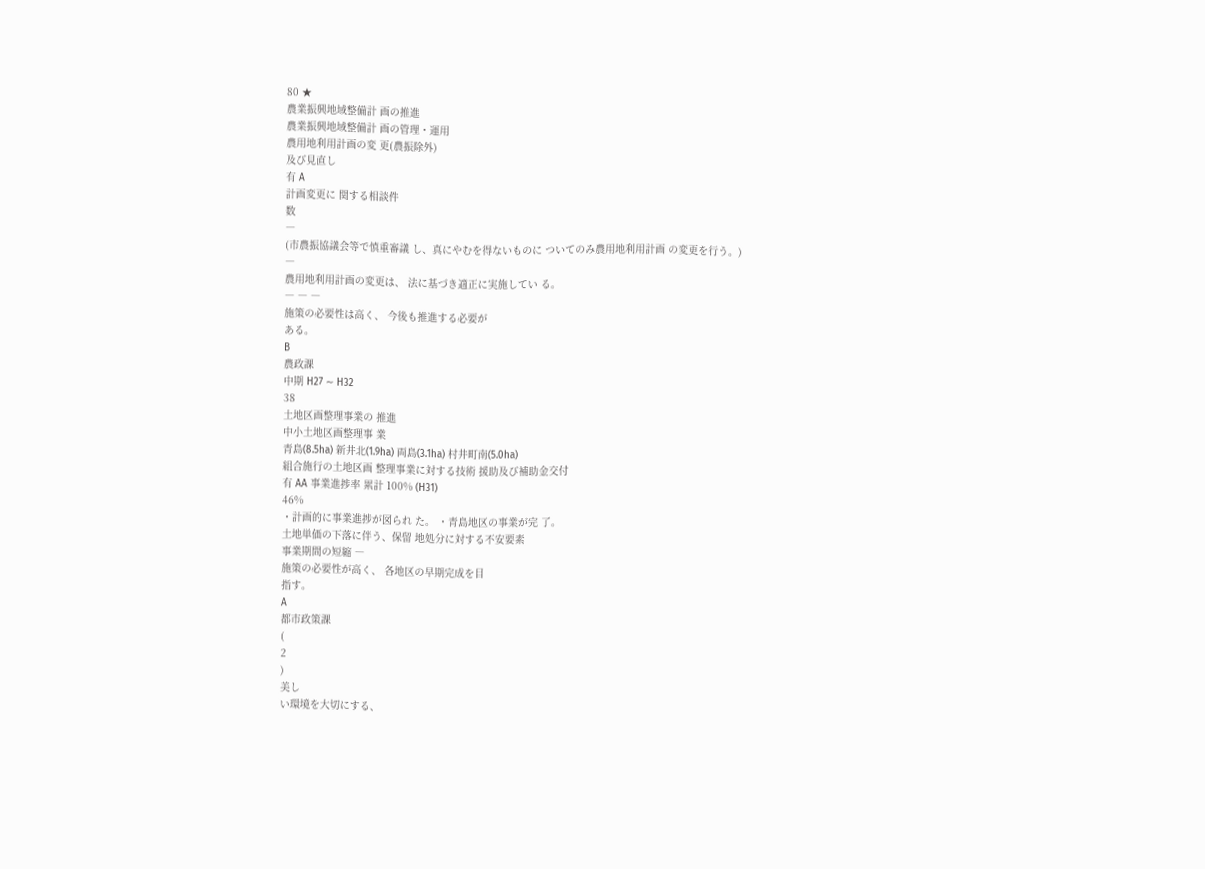80 ★
農業振興地域整備計 画の推進
農業振興地域整備計 画の管理・運用
農用地利用計画の変 更(農振除外)
及び見直し
有 A
計画変更に 関する相談件
数
―
(市農振協議会等で慎重審議 し、真にやむを得ないものに ついてのみ農用地利用計画 の変更を行う。)
―
農用地利用計画の変更は、 法に基づき適正に実施してい る。
― ― ―
施策の必要性は高く、 今後も推進する必要が
ある。
B
農政課
中期 H27 ∼ H32
38
土地区画整理事業の 推進
中小土地区画整理事 業
青島(8.5ha) 新井北(1.9ha) 両島(3.1ha) 村井町南(5.0ha)
組合施行の土地区画 整理事業に対する技術 援助及び補助金交付
有 AA 事業進捗率 累計 100% (H31)
46%
・計画的に事業進捗が図られ た。 ・青島地区の事業が完 了。
土地単価の下落に伴う、保留 地処分に対する不安要素
事業期間の短縮 ―
施策の必要性が高く、 各地区の早期完成を目
指す。
A
都市政策課
(
2
)
美し
い環境を大切にする、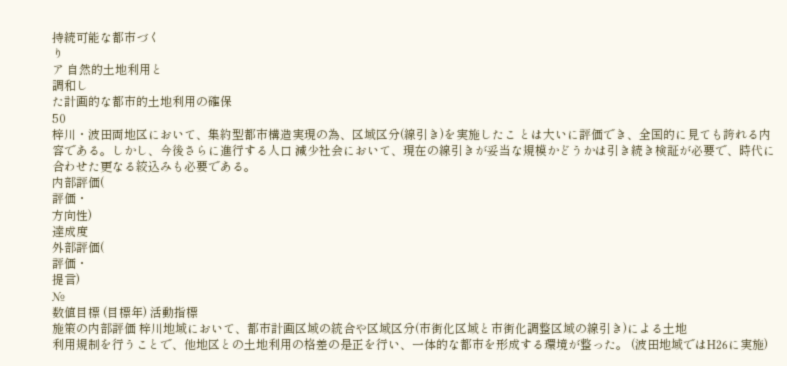持続可能な都市づく
り
ア 自然的土地利用と
調和し
た計画的な都市的土地利用の確保
50
梓川・波田両地区において、集約型都市構造実現の為、区域区分(線引き)を実施したこ とは大いに評価でき、全国的に見ても誇れる内容である。しかし、今後さらに進行する人口 減少社会において、現在の線引きが妥当な規模かどうかは引き続き検証が必要で、時代に 合わせた更なる絞込みも必要である。
内部評価(
評価・
方向性)
達成度
外部評価(
評価・
提言)
№
数値目標 (目標年) 活動指標
施策の内部評価 梓川地域において、都市計画区域の統合や区域区分(市街化区域と市街化調整区域の線引き)による土地
利用規制を行うことで、他地区との土地利用の格差の是正を行い、一体的な都市を形成する環境が整った。 (波田地域ではH26に実施)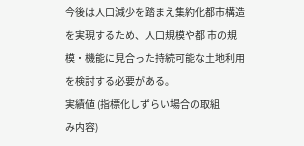今後は人口減少を踏まえ集約化都市構造を実現するため、人口規模や都 市の規模・機能に見合った持続可能な土地利用を検討する必要がある。
実績値 (指標化しずらい場合の取組
み内容)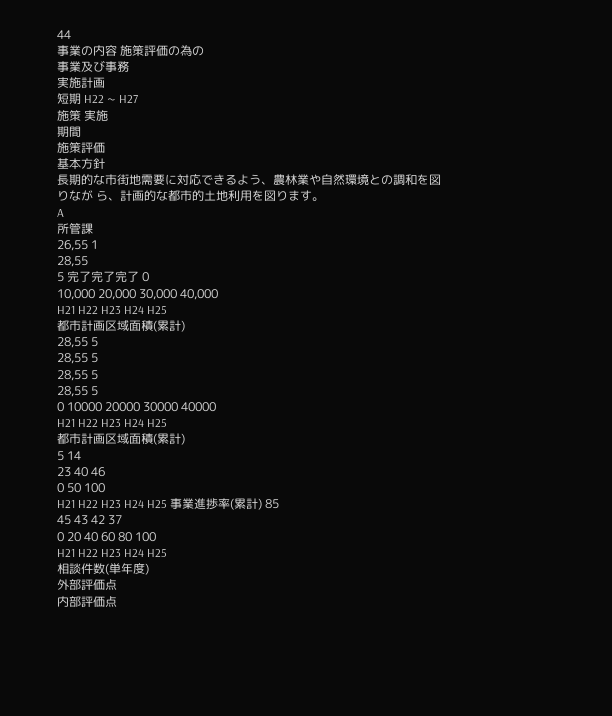44
事業の内容 施策評価の為の
事業及び事務
実施計画
短期 H22 ∼ H27
施策 実施
期間
施策評価
基本方針
長期的な市街地需要に対応できるよう、農林業や自然環境との調和を図りなが ら、計画的な都市的土地利用を図ります。
A
所管課
26,55 1
28,55
5 完了完了完了 0
10,000 20,000 30,000 40,000
H21 H22 H23 H24 H25
都市計画区域面積(累計)
28,55 5
28,55 5
28,55 5
28,55 5
0 10000 20000 30000 40000
H21 H22 H23 H24 H25
都市計画区域面積(累計)
5 14
23 40 46
0 50 100
H21 H22 H23 H24 H25 事業進捗率(累計) 85
45 43 42 37
0 20 40 60 80 100
H21 H22 H23 H24 H25
相談件数(単年度)
外部評価点
内部評価点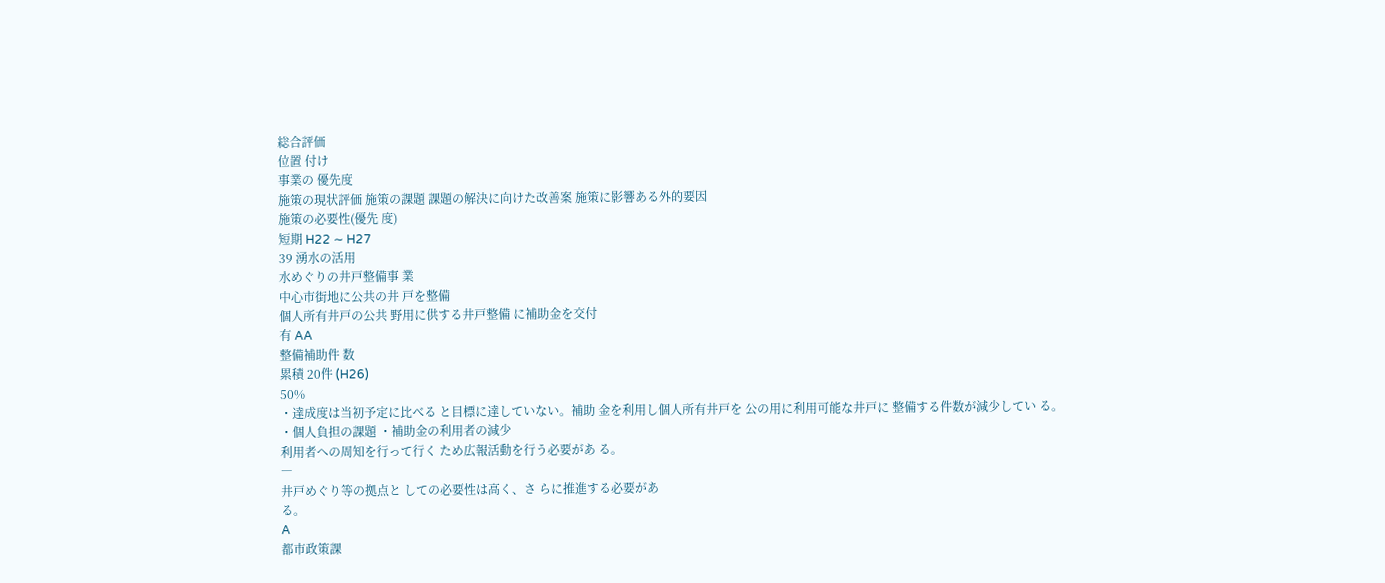総合評価
位置 付け
事業の 優先度
施策の現状評価 施策の課題 課題の解決に向けた改善案 施策に影響ある外的要因
施策の必要性(優先 度)
短期 H22 ∼ H27
39 湧水の活用
水めぐりの井戸整備事 業
中心市街地に公共の井 戸を整備
個人所有井戸の公共 野用に供する井戸整備 に補助金を交付
有 AA
整備補助件 数
累積 20件 (H26)
50%
・達成度は当初予定に比べる と目標に達していない。補助 金を利用し個人所有井戸を 公の用に利用可能な井戸に 整備する件数が減少してい る。
・個人負担の課題 ・補助金の利用者の減少
利用者への周知を行って行く ため広報活動を行う必要があ る。
―
井戸めぐり等の拠点と しての必要性は高く、さ らに推進する必要があ
る。
A
都市政策課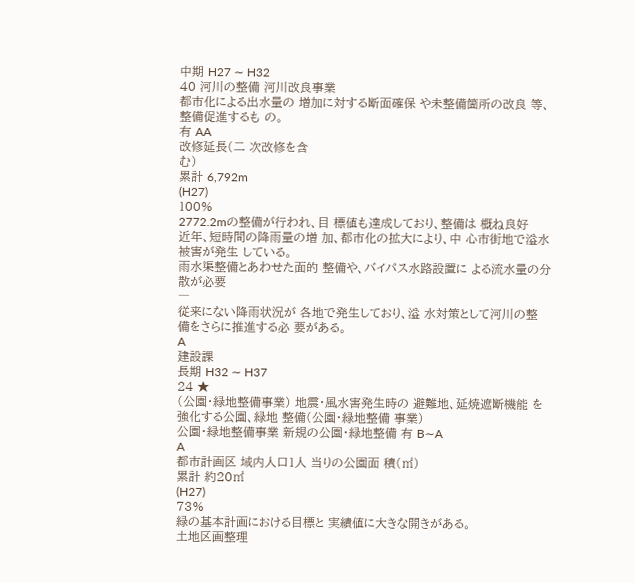中期 H27 ∼ H32
40 河川の整備 河川改良事業
都市化による出水量の 増加に対する断面確保 や未整備箇所の改良 等、整備促進するも の。
有 AA
改修延長(二 次改修を含
む)
累計 6,792m
(H27)
100%
2772.2mの整備が行われ、目 標値も達成しており、整備は 概ね良好
近年、短時間の降雨量の増 加、都市化の拡大により、中 心市街地で溢水被害が発生 している。
雨水渠整備とあわせた面的 整備や、バイパス水路設置に よる流水量の分散が必要
―
従来にない降雨状況が 各地で発生しており、溢 水対策として河川の整 備をさらに推進する必 要がある。
A
建設課
長期 H32 ∼ H37
24 ★
(公園・緑地整備事業) 地震・風水害発生時の 避難地、延焼遮断機能 を強化する公園、緑地 整備(公園・緑地整備 事業)
公園・緑地整備事業 新規の公園・緑地整備 有 B∼A
A
都市計画区 域内人口1人 当りの公園面 積(㎡)
累計 約20㎡
(H27)
73%
緑の基本計画における目標と 実績値に大きな開きがある。
土地区画整理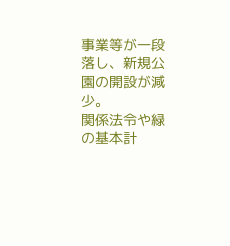事業等が一段 落し、新規公園の開設が減 少。
関係法令や緑の基本計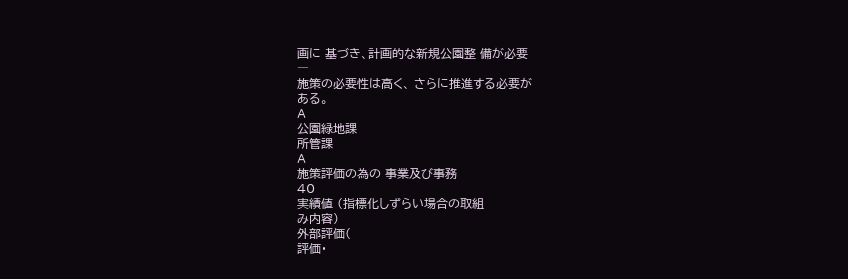画に 基づき、計画的な新規公園整 備が必要
―
施策の必要性は高く、 さらに推進する必要が
ある。
A
公園緑地課
所管課
A
施策評価の為の 事業及び事務
40
実績値 (指標化しずらい場合の取組
み内容)
外部評価(
評価・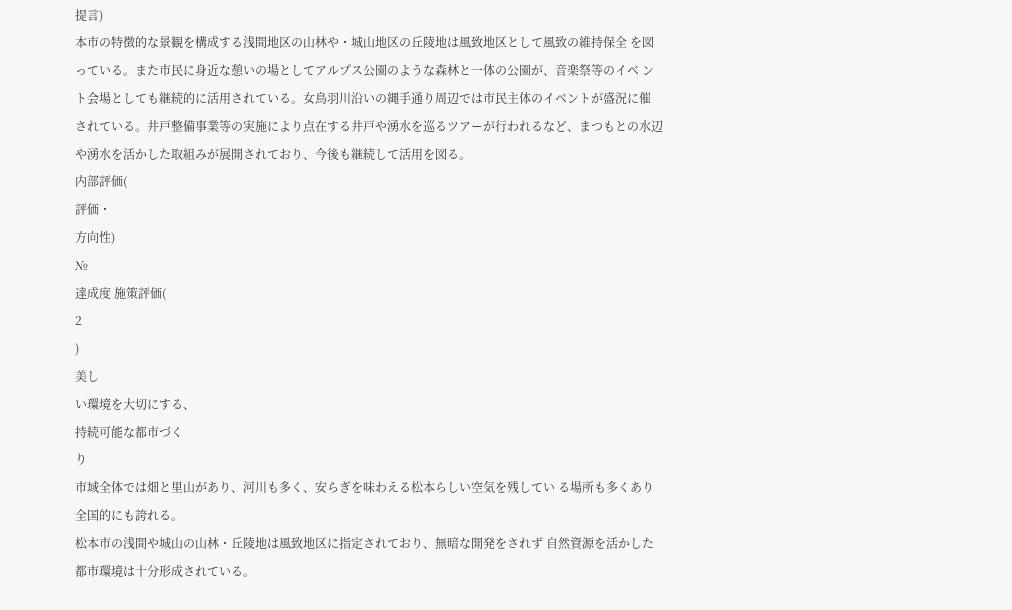提言)
本市の特徴的な景観を構成する浅間地区の山林や・城山地区の丘陵地は風致地区として風致の維持保全 を図っている。また市民に身近な憩いの場としてアルプス公園のような森林と一体の公園が、音楽祭等のイベ ント会場としても継続的に活用されている。女鳥羽川沿いの縄手通り周辺では市民主体のイベントが盛況に催 されている。井戸整備事業等の実施により点在する井戸や湧水を巡るツアーが行われるなど、まつもとの水辺 や湧水を活かした取組みが展開されており、今後も継続して活用を図る。
内部評価(
評価・
方向性)
№
達成度 施策評価(
2
)
美し
い環境を大切にする、
持続可能な都市づく
り
市域全体では畑と里山があり、河川も多く、安らぎを味わえる松本らしい空気を残してい る場所も多くあり全国的にも誇れる。
松本市の浅間や城山の山林・丘陵地は風致地区に指定されており、無暗な開発をされず 自然資源を活かした都市環境は十分形成されている。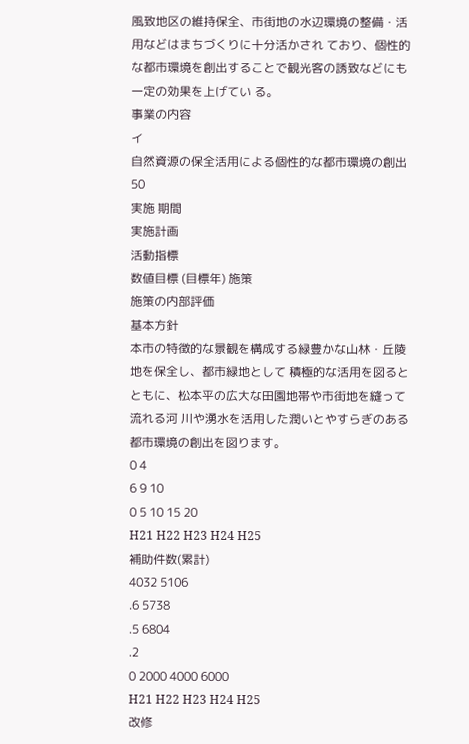風致地区の維持保全、市街地の水辺環境の整備・活用などはまちづくりに十分活かされ ており、個性的な都市環境を創出することで観光客の誘致などにも一定の効果を上げてい る。
事業の内容
イ
自然資源の保全活用による個性的な都市環境の創出
50
実施 期間
実施計画
活動指標
数値目標 (目標年) 施策
施策の内部評価
基本方針
本市の特徴的な景観を構成する緑豊かな山林・丘陵地を保全し、都市緑地として 積極的な活用を図るとともに、松本平の広大な田園地帯や市街地を縫って流れる河 川や湧水を活用した潤いとやすらぎのある都市環境の創出を図ります。
0 4
6 9 10
0 5 10 15 20
H21 H22 H23 H24 H25
補助件数(累計)
4032 5106
.6 5738
.5 6804
.2
0 2000 4000 6000
H21 H22 H23 H24 H25
改修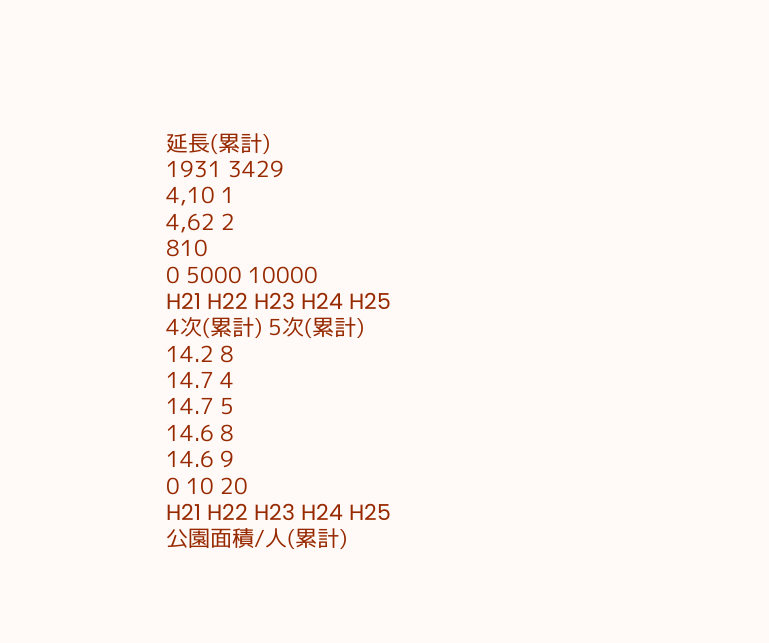延長(累計)
1931 3429
4,10 1
4,62 2
810
0 5000 10000
H21 H22 H23 H24 H25
4次(累計) 5次(累計)
14.2 8
14.7 4
14.7 5
14.6 8
14.6 9
0 10 20
H21 H22 H23 H24 H25
公園面積/人(累計)